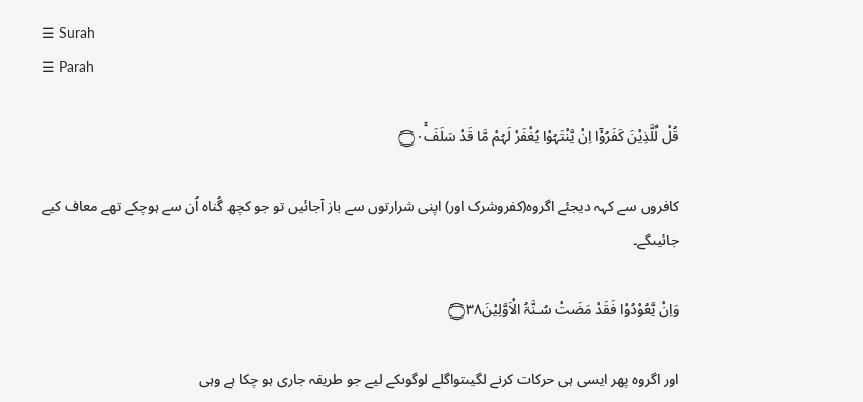☰ Surah
☰ Parah

قُلْ لِّلَّذِيْنَ كَفَرُوْٓا اِنْ يَّنْتَہُوْا يُغْفَرْ لَہُمْ مَّا قَدْ سَلَفَ۝۰ۚ

کافروں سے کہہ دیجئے اگروہ(کفروشرک اور) اپنی شرارتوں سے باز آجائیں تو جو کچھ گُناہ اُن سے ہوچکے تھے معاف کیے جائیںگے۔

وَاِنْ يَّعُوْدُوْا فَقَدْ مَضَتْ سُـنَّۃُ الْاَوَّلِيْنَ۝۳۸

اور اگروہ پھر ایسی ہی حرکات کرنے لگیںتواگلے لوگوںکے لیے جو طریقہ جاری ہو چکا ہے وہی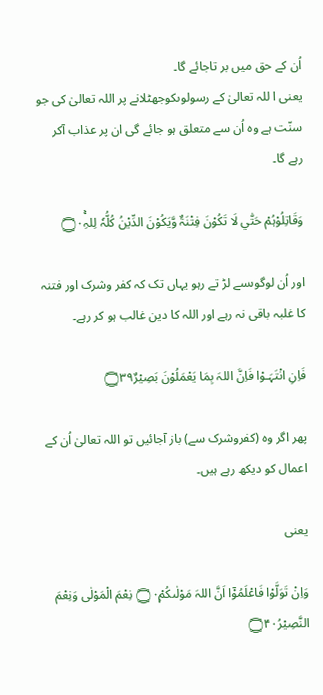اُن کے حق میں بر تاجائے گا۔
یعنی ا للہ تعالیٰ کے رسولوںکوجھٹلانے پر اللہ تعالیٰ کی جو سنّت ہے وہ اُن سے متعلق ہو جائے گی ان پر عذاب آکر رہے گا۔

وَقَاتِلُوْہُمْ حَتّٰي لَا تَكُوْنَ فِتْنَۃٌ وَّيَكُوْنَ الدِّيْنُ كُلُّہٗ لِلہِ۝۰ۚ

اور اُن لوگوںسے لڑ تے رہو یہاں تک کہ کفر وشرک اور فتنہ کا غلبہ باقی نہ رہے اور اللہ کا دین غالب ہو کر رہے۔

فَاِنِ انْتَہَـوْا فَاِنَّ اللہَ بِمَا يَعْمَلُوْنَ بَصِيْرٌ۝۳۹

پھر اگر وہ (کفروشرک سے) باز آجائیں تو اللہ تعالیٰ اُن کے اعمال کو دیکھ رہے ہیں۔

یعنی

وَاِنْ تَوَلَّوْا فَاعْلَمُوْٓا اَنَّ اللہَ مَوْلٰىكُمْ۝۰ۭ نِعْمَ الْمَوْلٰى وَنِعْمَ النَّصِيْرُ۝۴۰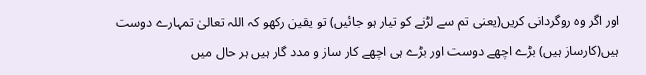اور اگر وہ روگردانی کریں(یعنی تم سے لڑنے کو تیار ہو جائیں) تو یقین رکھو کہ اللہ تعالیٰ تمہارے دوست ہیں(کارساز ہیں) بڑے اچھے دوست اور بڑے ہی اچھے کار ساز و مدد گار ہیں ہر حال میں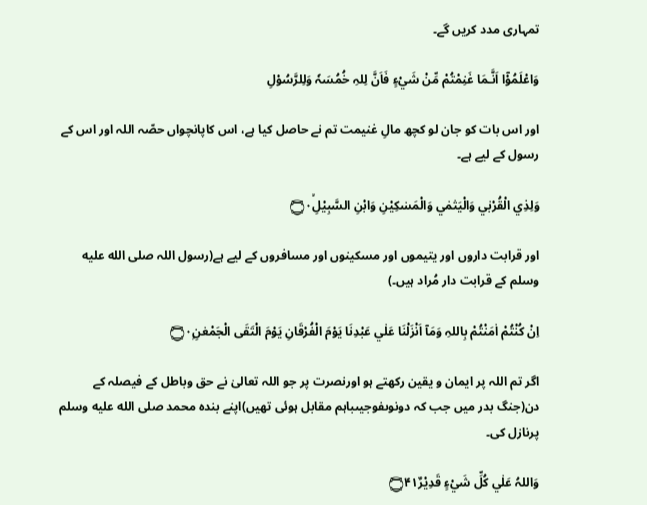تمہاری مدد کریں گے۔

وَاعْلَمُوْٓا اَنَّـمَا غَنِمْتُمْ مِّنْ شَيْءٍ فَاَنَّ لِلہِ خُمُسَہٗ وَلِلرَّسُوْلِ

اور اس بات کو جان لو کچھ مالِ غنیمت تم نے حاصل کیا ہے، اس کاپانچواں حصّہ اللہ اور اس کے رسول کے لیے ہے۔

وَلِذِي الْقُرْبٰي وَالْيَتٰمٰي وَالْمَسٰكِيْنِ وَابْنِ السَّبِيْلِ۝۰ۙ

اور قرابت داروں اور یتیموں اور مسکینوں اور مسافروں کے لیے ہے(رسول اللہ صلى الله عليه وسلم کے قرابت دار مُراد ہیں۔)

اِنْ كُنْتُمْ اٰمَنْتُمْ بِاللہِ وَمَآ اَنْزَلْنَا عَلٰي عَبْدِنَا يَوْمَ الْفُرْقَانِ يَوْمَ الْتَقَى الْجَمْعٰنِ۝۰ۭ

اگر تم اللہ پر ایمان و یقین رکھتے ہو اورنصرت پر جو اللہ تعالیٰ نے حق وباطل کے فیصلہ کے دن(جنگ بدر میں جب کہ دونوںفوجیںباہم مقابل ہوئی تھیں)اپنے بندہ محمد صلى الله عليه وسلم پرنازل کی۔

وَاللہُ عَلٰي كُلِّ شَيْءٍ قَدِيْرٌ۝۴۱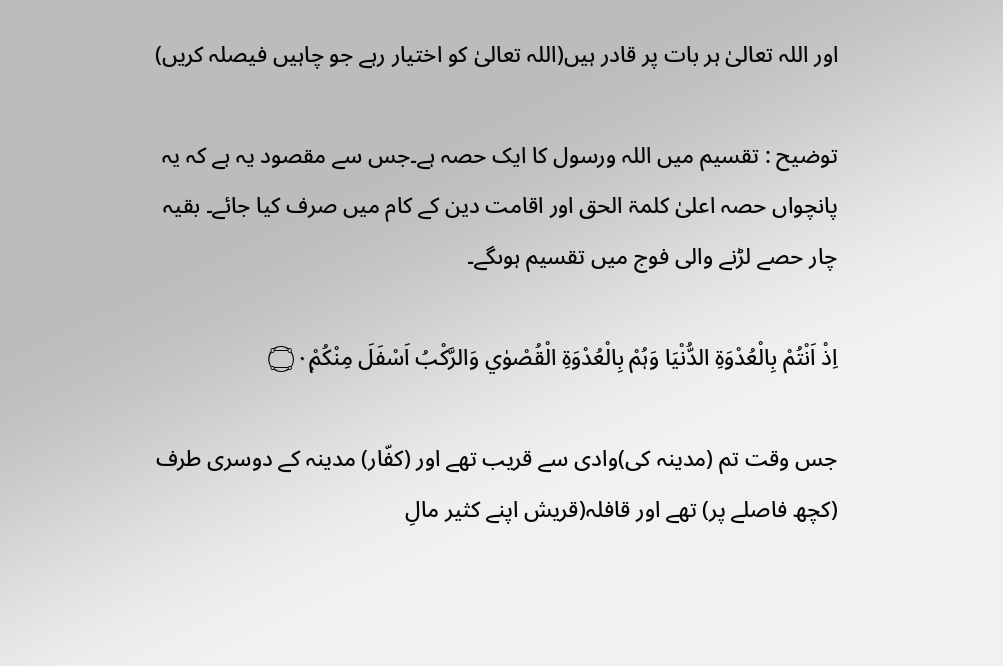اور اللہ تعالیٰ ہر بات پر قادر ہیں(اللہ تعالیٰ کو اختیار رہے جو چاہیں فیصلہ کریں)

توضیح : تقسیم میں اللہ ورسول کا ایک حصہ ہے۔جس سے مقصود یہ ہے کہ یہ پانچواں حصہ اعلیٰ کلمۃ الحق اور اقامت دین کے کام میں صرف کیا جائے۔ بقیہ چار حصے لڑنے والی فوج میں تقسیم ہوںگے۔

اِذْ اَنْتُمْ بِالْعُدْوَۃِ الدُّنْيَا وَہُمْ بِالْعُدْوَۃِ الْقُصْوٰي وَالرَّكْبُ اَسْفَلَ مِنْكُمْ۝۰ۭ

جس وقت تم (مدینہ کی)وادی سے قریب تھے اور (کفّار) مدینہ کے دوسری طرف (کچھ فاصلے پر) تھے اور قافلہ(قریش اپنے کثیر مالِ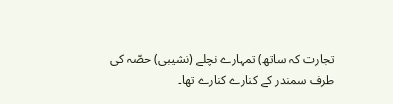تجارت کہ ساتھ) تمہارے نچلے (نشیبی) حصّہ کی طرف سمندر کے کنارے کنارے تھا۔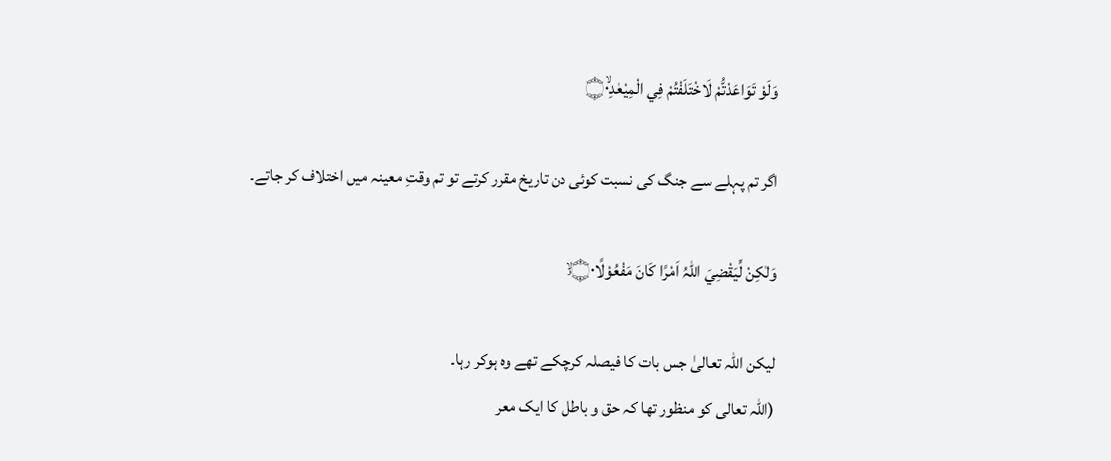وَلَوْ تَوَاعَدْتُّمْ لَاخْتَلَفْتُمْ فِي الْمِيْعٰدِ۝۰ۙ

اگر تم پہلے سے جنگ کی نسبت کوئی دن تاریخ مقرر کرتے تو تم وقتِ معینہ میں اختلاف کر جاتے۔

وَلٰكِنْ لِّيَقْضِيَ اللہُ اَمْرًا كَانَ مَفْعُوْلًا۝۰ۥۙ

لیکن اللہ تعالیٰ جس بات کا فیصلہ کرچکے تھے وہ ہوکر رہا۔
(اللہ تعالی کو منظور تھا کہ حق و باطل کا ایک معر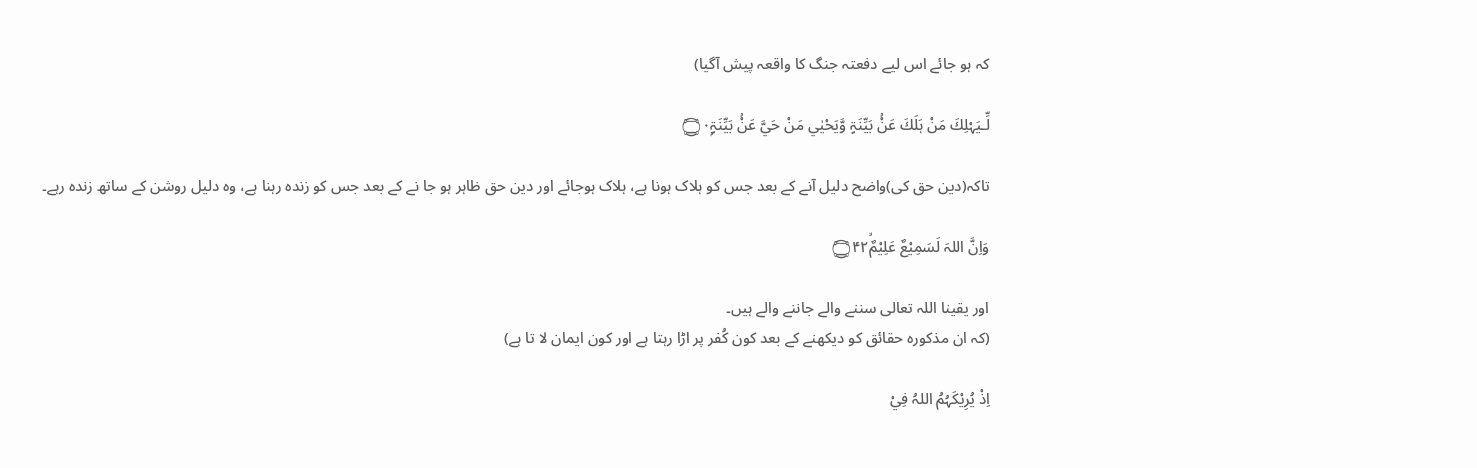کہ ہو جائے اس لیے دفعتہ جنگ کا واقعہ پیش آگیا)

لِّـيَہْلِكَ مَنْ ہَلَكَ عَنْۢ بَيِّنَۃٍ وَّيَحْيٰي مَنْ حَيَّ عَنْۢ بَيِّنَۃٍ۝۰ۭ

تاکہ(دین حق کی)واضح دلیل آنے کے بعد جس کو ہلاک ہونا ہے، ہلاک ہوجائے اور دین حق ظاہر ہو جا نے کے بعد جس کو زندہ رہنا ہے، وہ دلیل روشن کے ساتھ زندہ رہے۔

وَاِنَّ اللہَ لَسَمِيْعٌ عَلِيْمٌ۝۴۲ۙ

اور یقینا اللہ تعالی سننے والے جاننے والے ہیں۔
(کہ ان مذکورہ حقائق کو دیکھنے کے بعد کون کُفر پر اڑا رہتا ہے اور کون ایمان لا تا ہے)

اِذْ يُرِيْكَہُمُ اللہُ فِيْ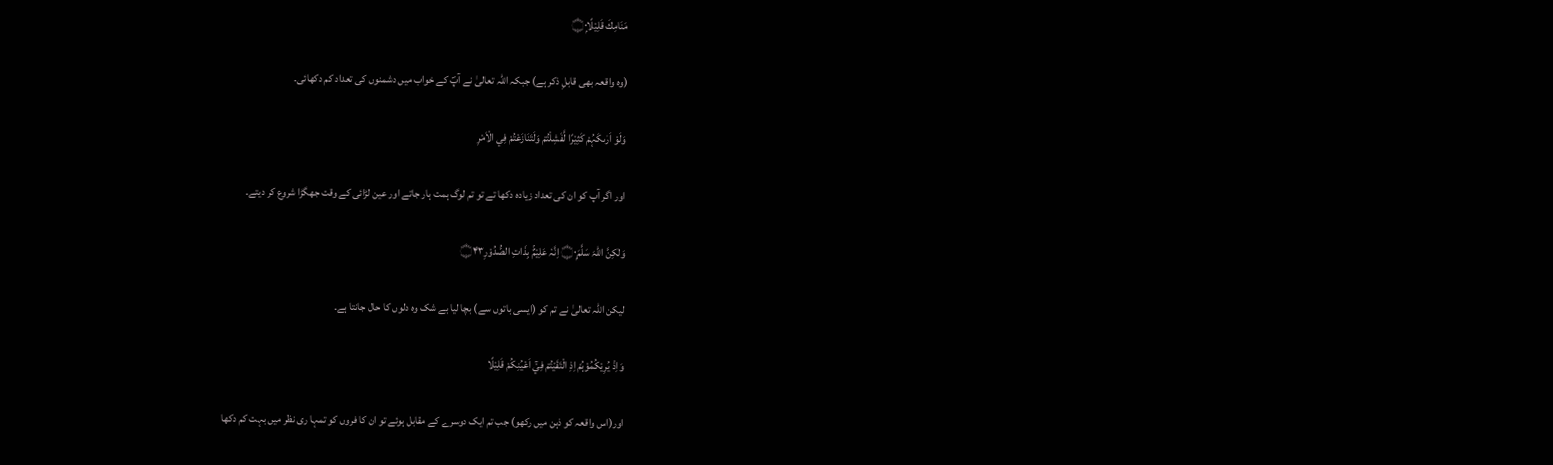مَنَامِكَ قَلِيْلًا۝۰ۭ

(وہ واقعہ بھی قابلِ ذکر ہے) جبکہ اللہ تعالیٰ نے آپؐ کے خواب میں دشمنوں کی تعداد کم دکھائی۔

وَلَوْ اَرٰىكَہُمْ كَثِيْرًا لَّفَشِلْتُمْ وَلَتَنَازَعْتُمْ فِي الْاَمْرِ

اور اگر آپ کو ان کی تعداد زیادہ دکھا تے تو تم لوگ ہمت ہار جاتے اور عین لڑائی کے وقت جھگڑا شروع کر دیتے۔

وَلٰكِنَّ اللہَ سَلَّمَ۝۰ۭ اِنَّہٗ عَلِيْمٌۢ بِذَاتِ الصُّدُوْرِ۝۴۳

لیکن اللہ تعالیٰ نے تم کو (ایسی باتوں سے) بچا لیا بے شک وہ دلوں کا حال جانتا ہے۔

وَاِذْ يُرِيْكُمُوْہُمْ اِذِ الْتَقَيْتُمْ فِيْٓ اَعْيُنِكُمْ قَلِيْلًا

اور(اس واقعہ کو ذہن میں رکھو) جب تم ایک دوسرے کے مقابل ہوئے تو ان کا فروں کو تمہا ری نظر میں بہت کم دکھا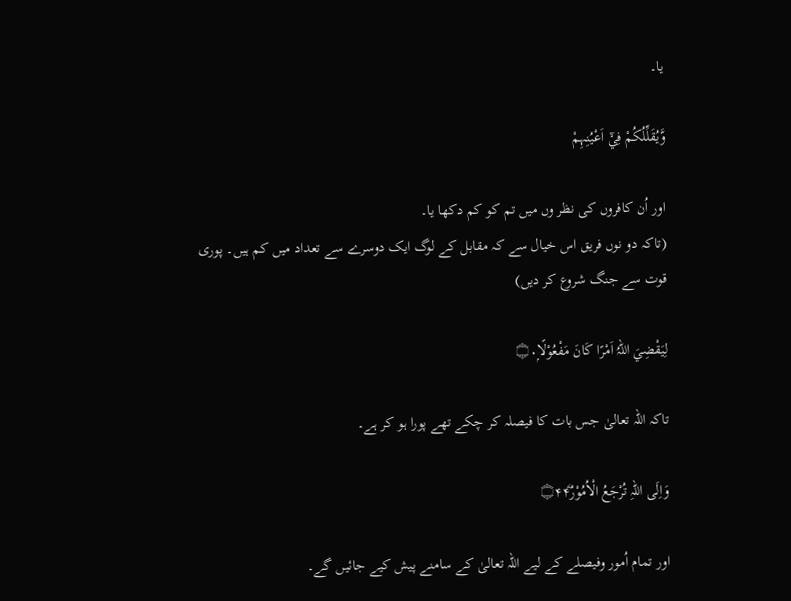یا۔

وَّيُقَلِّلُكُمْ فِيْٓ اَعْيُنِہِمْ

اور اُن کافروں کی نظر وں میں تم کو کم دکھا یا۔
(تاکہ دو نوں فریق اس خیال سے کہ مقابل کے لوگ ایک دوسرے سے تعداد میں کم ہیں۔ پوری قوت سے جنگ شروع کر دیں)

لِيَقْضِيَ اللہُ اَمْرًا كَانَ مَفْعُوْلًا۝۰ۭ

تاکہ اللہ تعالیٰ جس بات کا فیصلہ کر چکے تھے پورا ہو کر ہے۔

وَاِلَى اللہِ تُرْجَعُ الْاُمُوْرُ۝۴۴ۧ

اور تمام اُمور وفیصلے کے لیے اللہ تعالیٰ کے سامنے پیش کیے جائیں گے۔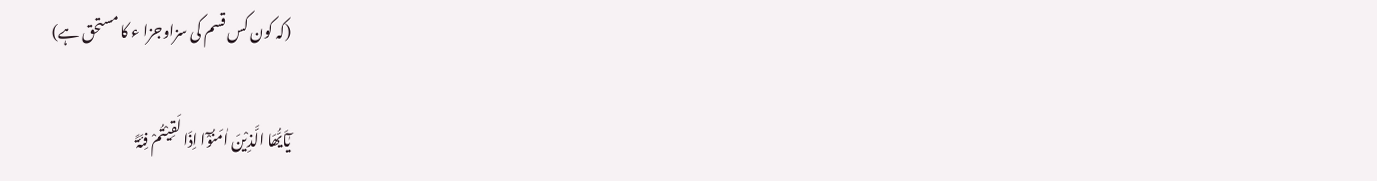(کہ کون کس قسم کی سزاوجزا ء کا مستحق ہے)

يٰٓاَيُّھَا الَّذِيْنَ اٰمَنُوْٓا اِذَا لَقِيْتُمْ فِئَۃً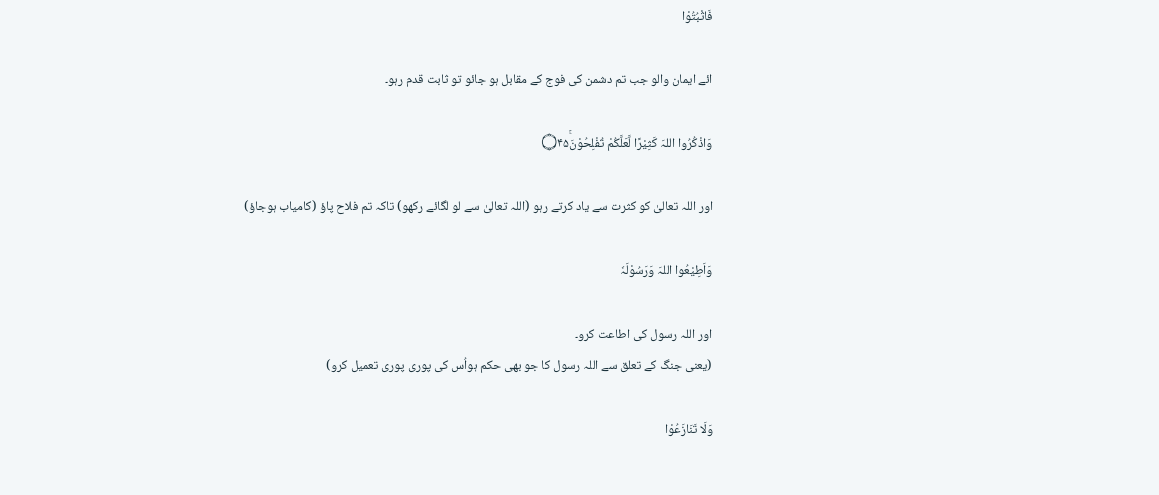فَاثْبُتُوْا

ائے ایمان والو جب تم دشمن کی فوج کے مقابل ہو جائو تو ثابت قدم رہو۔

وَاذْكُرُوا اللہَ كَثِيْرًا لَّعَلَّكُمْ تُفْلِحُوْنَ۝۴۵ۚ

اور اللہ تعالیٰ کو کثرت سے یاد کرتے رہو (اللہ تعالیٰ سے لو لگائے رکھو) تاکہ تم فلاح پاؤ (کامیاب ہوجاؤ)

وَاَطِيْعُوا اللہَ وَرَسُوْلَہٗ

اور اللہ رسول کی اطاعت کرو۔
(یعنی جنگ کے تعلق سے اللہ رسول کا جو بھی حکم ہواُس کی پوری پوری تعمیل کرو)

وَلَا تَنَازَعُوْا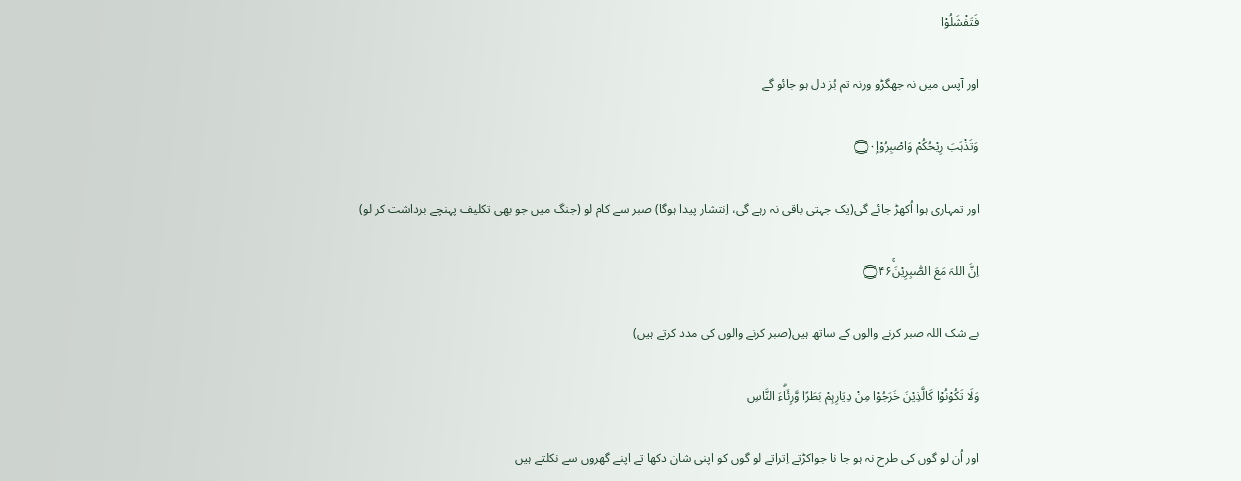فَتَفْشَلُوْا

اور آپس میں نہ جھگڑو ورنہ تم بُز دل ہو جائو گے

وَتَذْہَبَ رِيْحُكُمْ وَاصْبِرُوْا۝۰ۭ

اور تمہاری ہوا اُکھڑ جائے گی(یک جہتی باقی نہ رہے گی، اِنتشار پیدا ہوگا) صبر سے کام لو (جنگ میں جو بھی تکلیف پہنچے برداشت کر لو)

اِنَّ اللہَ مَعَ الصّٰبِرِيْنَ۝۴۶ۚ

بے شک اللہ صبر کرنے والوں کے ساتھ ہیں(صبر کرنے والوں کی مدد کرتے ہیں)

وَلَا تَكُوْنُوْا كَالَّذِيْنَ خَرَجُوْا مِنْ دِيَارِہِمْ بَطَرًا وَّرِئَاۗءَ النَّاسِ

اور اُن لو گوں کی طرح نہ ہو جا نا جواکڑتے اِتراتے لو گوں کو اپنی شان دکھا تے اپنے گھروں سے نکلتے ہیں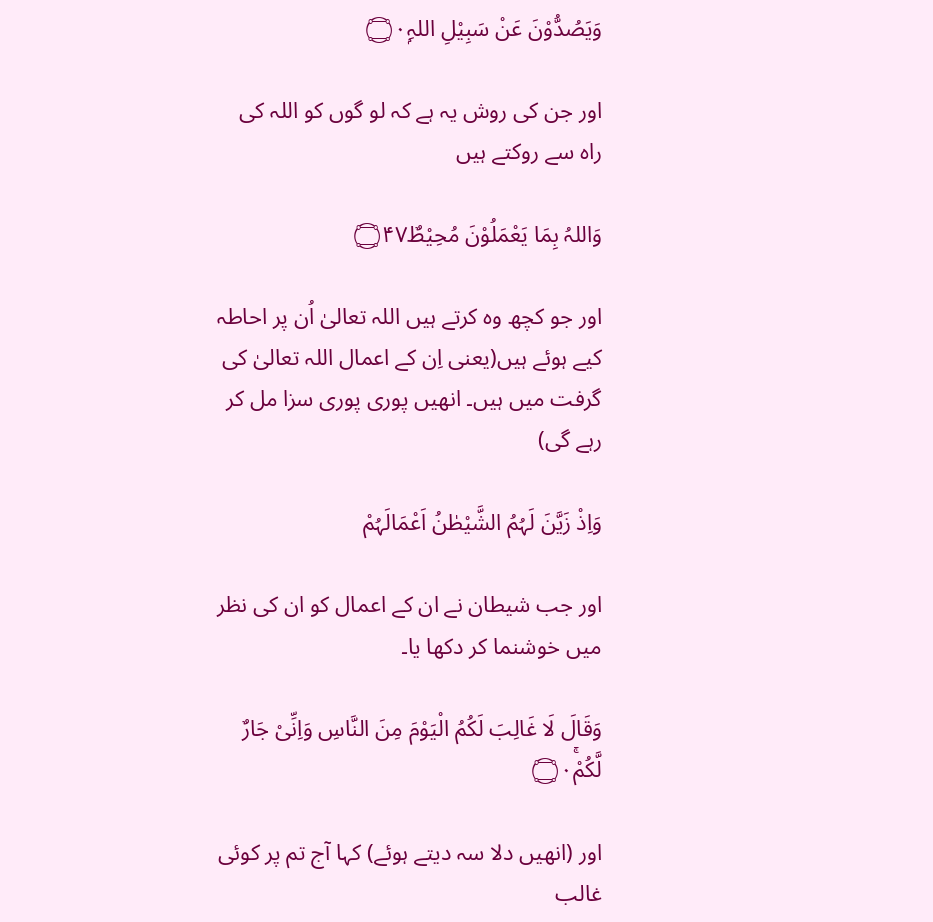وَيَصُدُّوْنَ عَنْ سَبِيْلِ اللہِ۝۰ۭ

اور جن کی روش یہ ہے کہ لو گوں کو اللہ کی راہ سے روکتے ہیں

وَاللہُ بِمَا يَعْمَلُوْنَ مُحِيْطٌ۝۴۷

اور جو کچھ وہ کرتے ہیں اللہ تعالیٰ اُن پر احاطہ کیے ہوئے ہیں(یعنی اِن کے اعمال اللہ تعالیٰ کی گرفت میں ہیں۔ انھیں پوری پوری سزا مل کر رہے گی)

وَاِذْ زَيَّنَ لَہُمُ الشَّيْطٰنُ اَعْمَالَہُمْ

اور جب شیطان نے ان کے اعمال کو ان کی نظر میں خوشنما کر دکھا یا۔

وَقَالَ لَا غَالِبَ لَكُمُ الْيَوْمَ مِنَ النَّاسِ وَاِنِّىْ جَارٌ لَّكُمْ۝۰ۚ

اور (انھیں دلا سہ دیتے ہوئے) کہا آج تم پر کوئی غالب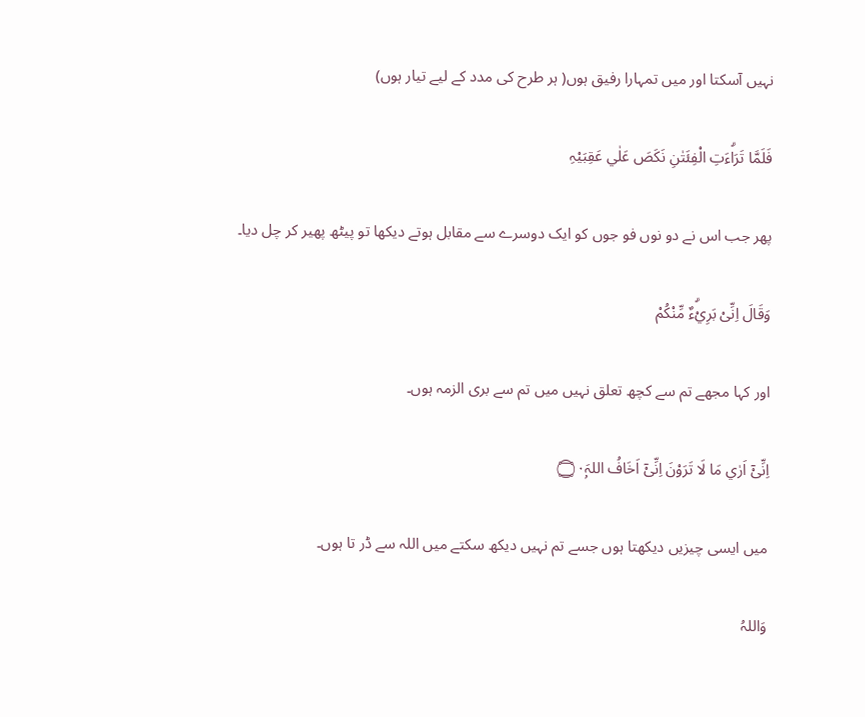نہیں آسکتا اور میں تمہارا رفیق ہوں( ہر طرح کی مدد کے لیے تیار ہوں)

فَلَمَّا تَرَاۗءَتِ الْفِئَتٰنِ نَكَصَ عَلٰي عَقِبَيْہِ

پھر جب اس نے دو نوں فو جوں کو ایک دوسرے سے مقابل ہوتے دیکھا تو پیٹھ پھیر کر چل دیا۔

وَقَالَ اِنِّىْ بَرِيْۗءٌ مِّنْكُمْ

اور کہا مجھے تم سے کچھ تعلق نہیں میں تم سے بری الزمہ ہوں۔

اِنِّىْٓ اَرٰي مَا لَا تَرَوْنَ اِنِّىْٓ اَخَافُ اللہَ۝۰ۭ

میں ایسی چیزیں دیکھتا ہوں جسے تم نہیں دیکھ سکتے میں اللہ سے ڈر تا ہوں۔

وَاللہُ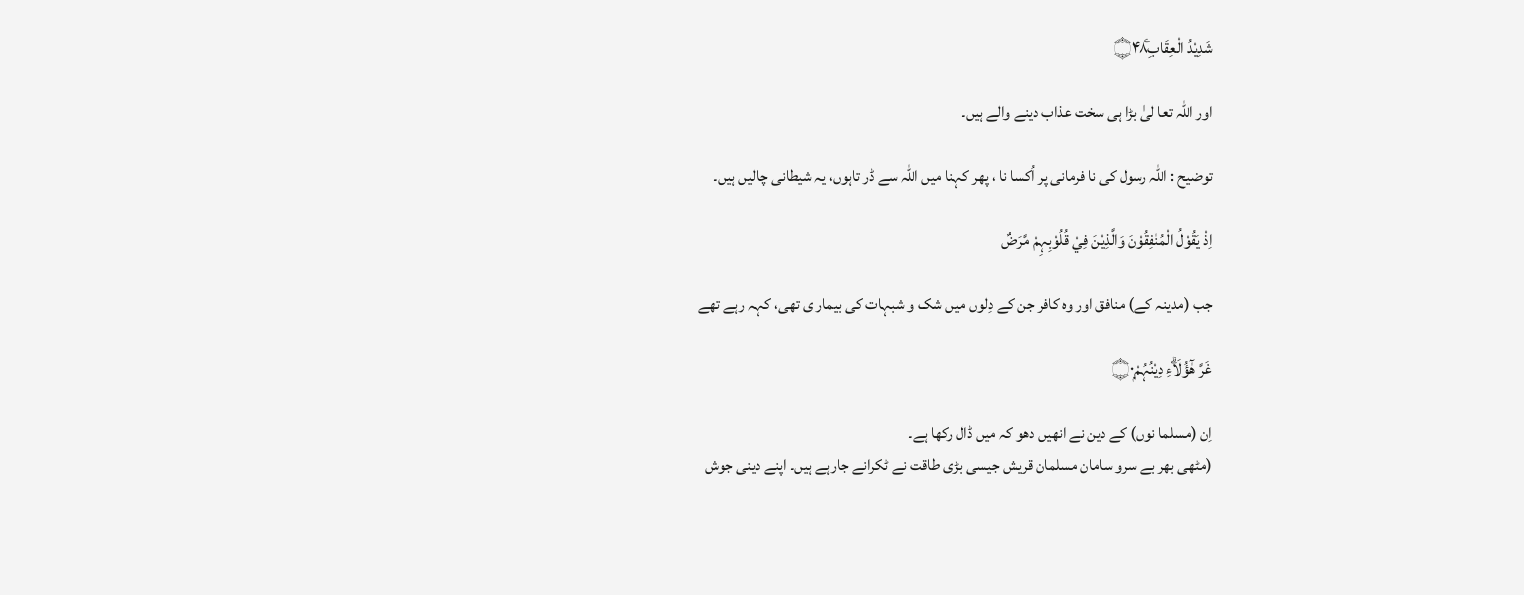شَدِيْدُ الْعِقَابِ۝۴۸ۧ

اور اللہ تعا لیٰ بڑا ہی سخت عذاب دینے والے ہیں۔

توضیح : اللہ رسول کی نا فرمانی پر اُکسا نا ، پھر کہنا میں اللہ سے ڈر تاہوں، یہ شیطانی چالیں ہیں۔

اِذْ يَقُوْلُ الْمُنٰفِقُوْنَ وَالَّذِيْنَ فِيْ قُلُوْبِہِمْ مَّرَضٌ

جب (مدینہ کے) منافق اور وہ کافر جن کے دِلوں میں شک و شبہات کی بیمار ی تھی، کہہ رہے تھے

غَرَّ ھٰٓؤُلَاۗءِ دِيْنُہُمْ۝۰ۭ

اِن (مسلما نوں) کے دین نے انھیں دھو کہ میں ڈال رکھا ہے۔
(مٹھی بھر بے سرو سامان مسلمان قریش جیسی بڑی طاقت نے ٹکرانے جارہے ہیں۔ اپنے دینی جوش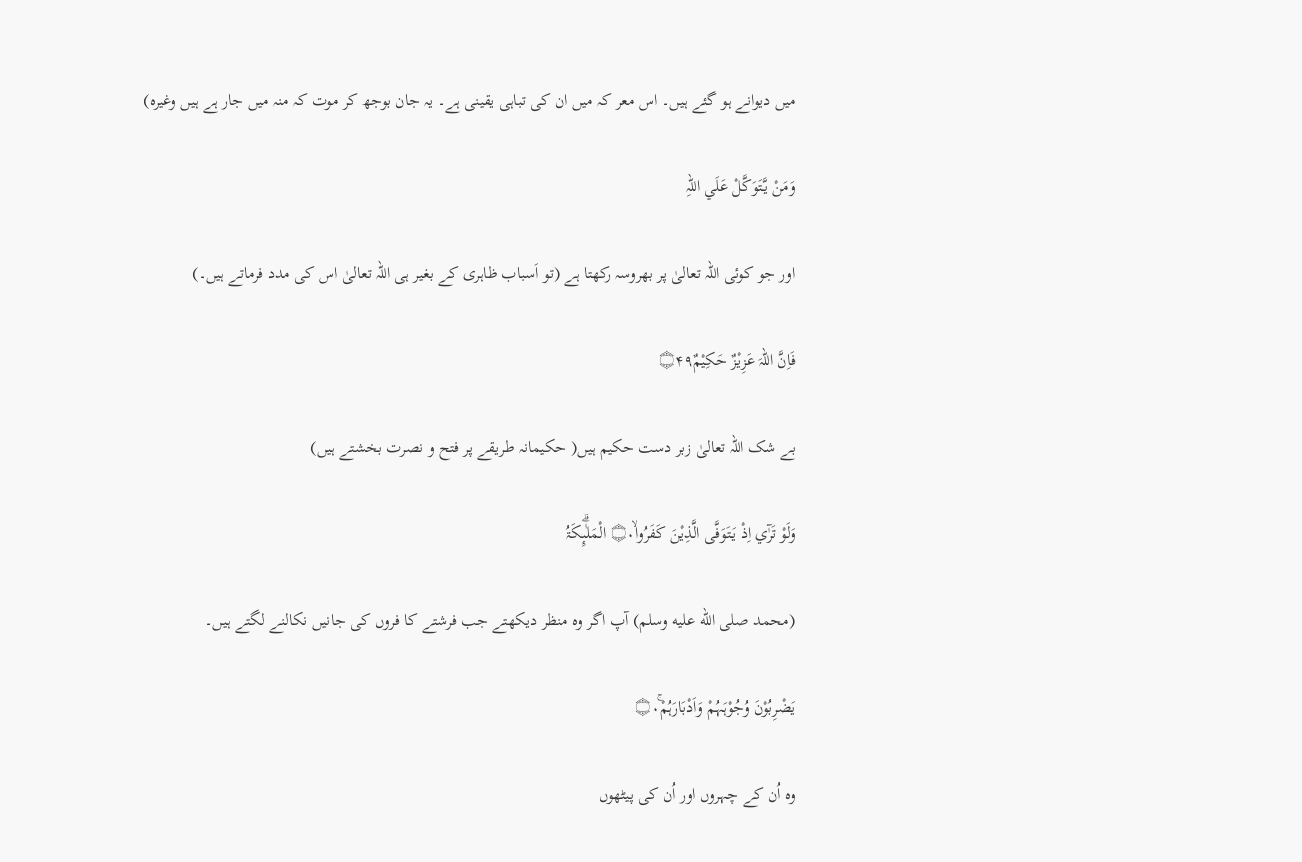میں دیوانے ہو گئے ہیں۔ اس معر کہ میں ان کی تباہی یقینی ہے۔ یہ جان بوجھ کر موت کہ منہ میں جار ہے ہیں وغیرہ)

وَمَنْ يَّتَوَكَّلْ عَلَي اللہِ

اور جو کوئی اللہ تعالیٰ پر بھروسہ رکھتا ہے (تو اَسباب ظاہری کے بغیر ہی اللہ تعالیٰ اس کی مدد فرماتے ہیں۔)

فَاِنَّ اللہَ عَزِيْزٌ حَكِيْمٌ۝۴۹

بے شک اللہ تعالیٰ زبر دست حکیم ہیں( حکیمانہ طریقے پر فتح و نصرت بخشتے ہیں)

وَلَوْ تَرٰٓي اِذْ يَتَوَفَّى الَّذِيْنَ كَفَرُوا۝۰ۙ الْمَلٰۗىِٕكَۃُ

(محمد صلى الله عليه وسلم) آپ اگر وہ منظر دیکھتے جب فرشتے کا فروں کی جانیں نکالنے لگتے ہیں۔

يَضْرِبُوْنَ وُجُوْہَہُمْ وَاَدْبَارَہُمْ۝۰ۚ

وہ اُن کے چہروں اور اُن کی پیٹھوں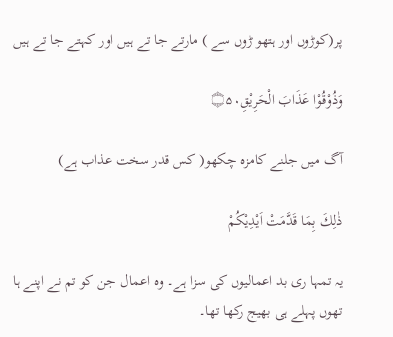پر(کوڑوں اور ہتھو ڑوں سے ) مارتے جا تے ہیں اور کہتے جا تے ہیں

وَذُوْقُوْا عَذَابَ الْحَرِيْقِ۝۵۰

آگ میں جلنے کامزہ چکھو( کس قدر سخت عذاب ہے)

ذٰلِكَ بِمَا قَدَّمَتْ اَيْدِيْكُمْ

یہ تمہا ری بد اعمالیوں کی سزا ہے۔ وہ اعمال جن کو تم نے اپنے ہا تھوں پہلے ہی بھیج رکھا تھا۔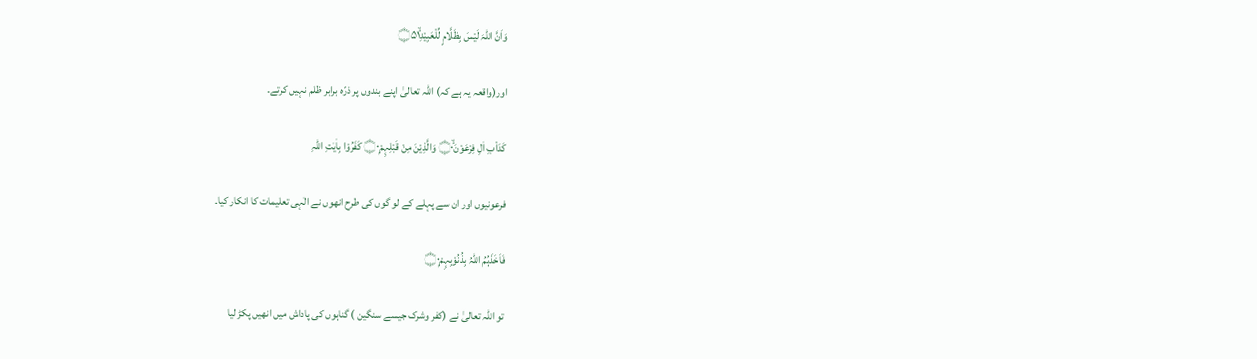وَاَنَّ اللہَ لَيْسَ بِظَلَّامٍ لِّلْعَبِيْدِ۝۵۱ۙ

اور(واقعہ یہ ہے کہ) اللہ تعالیٰ اپنے بندوں پر ذرّہ برابر ظلم نہیں کرتے۔

كَدَاْبِ اٰلِ فِرْعَوْنَ۝۰ۙ وَالَّذِيْنَ مِنْ قَبْلِہِمْ۝۰ۭ كَفَرُوْا بِاٰيٰتِ اللہِ

فرعونیوں اور ان سے پہلے کے لو گوں کی طرح انھوں نے الٰہی تعلیمات کا انکار کیا۔

فَاَخَذَہُمُ اللہُ بِذُنُوْبِہِمْ۝۰ۭ

تو اللہ تعالیٰ نے (کفر وشرک جیسے سنگین ) گناہوں کی پاداش میں انھیں پکڑ لیا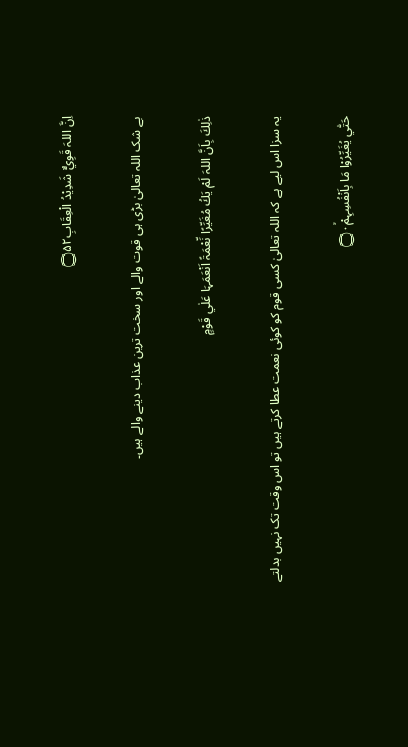اِنَّ اللہَ قَوِيٌّ شَدِيْدُ الْعِقَابِ۝۵۲

بے شک اللہ تعالیٰ بڑی ہی قوت والے اور سخت ترین عذاب دینے والے ہیں۔

ذٰلِكَ بِاَنَّ اللہَ لَمْ يَكُ مُغَيِّرًا نِّعْمَۃً اَنْعَمَہَا عَلٰي قَوْمٍ

یہ سزا اس لیے ہے کہ اللہ تعالیٰ کسی قوم کو کوئی نعمت عطا کرتے ہیں تو اس وقت تک نہیں بدلتے

حَتّٰي يُغَيِّرُوْا مَا بِاَنْفُسِہِمْ۝۰ۙ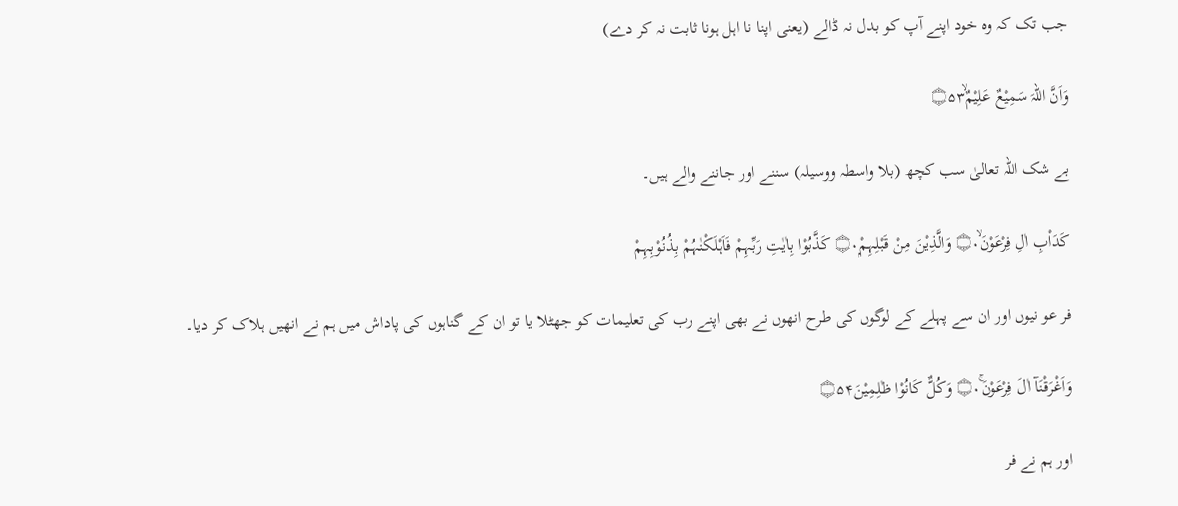جب تک کہ وہ خود اپنے آپ کو بدل نہ ڈالے (یعنی اپنا نا اہل ہونا ثابت نہ کر دے)

وَاَنَّ اللہَ سَمِيْعٌ عَلِيْمٌ۝۵۳ۙ

بے شک اللہ تعالیٰ سب کچھ (بلا واسطہ ووسیلہ) سننے اور جاننے والے ہیں۔

كَدَاْبِ اٰلِ فِرْعَوْنَ۝۰ۙ وَالَّذِيْنَ مِنْ قَبْلِہِمْ۝۰ۭ كَذَّبُوْا بِاٰيٰتِ رَبِّہِمْ فَاَہْلَكْنٰہُمْ بِذُنُوْبِہِمْ

فر عو نیوں اور ان سے پہلے کے لوگوں کی طرح انھوں نے بھی اپنے رب کی تعلیمات کو جھٹلا یا تو ان کے گناہوں کی پاداش میں ہم نے انھیں ہلاک کر دیا۔

وَاَغْرَقْنَآ اٰلَ فِرْعَوْنَ۝۰ۚ وَكُلٌّ كَانُوْا ظٰلِمِيْنَ۝۵۴

اور ہم نے فر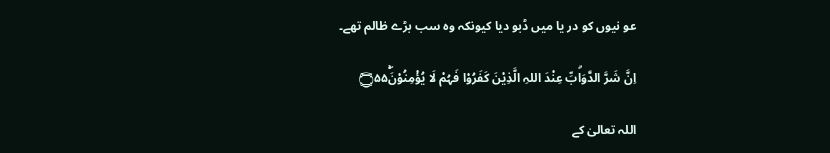عو نیوں کو در یا میں ڈبو دیا کیونکہ وہ سب بڑے ظالم تھے۔

اِنَّ شَرَّ الدَّوَاۗبِّ عِنْدَ اللہِ الَّذِيْنَ كَفَرُوْا فَہُمْ لَا يُؤْمِنُوْنَ۝۵۵ۖۚ

اللہ تعالیٰ کے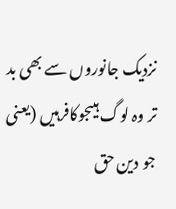نزدیک جانوروں سے بھی بد تر وہ لوگ ہیںجوکافرہیں (یعنی جو دین حق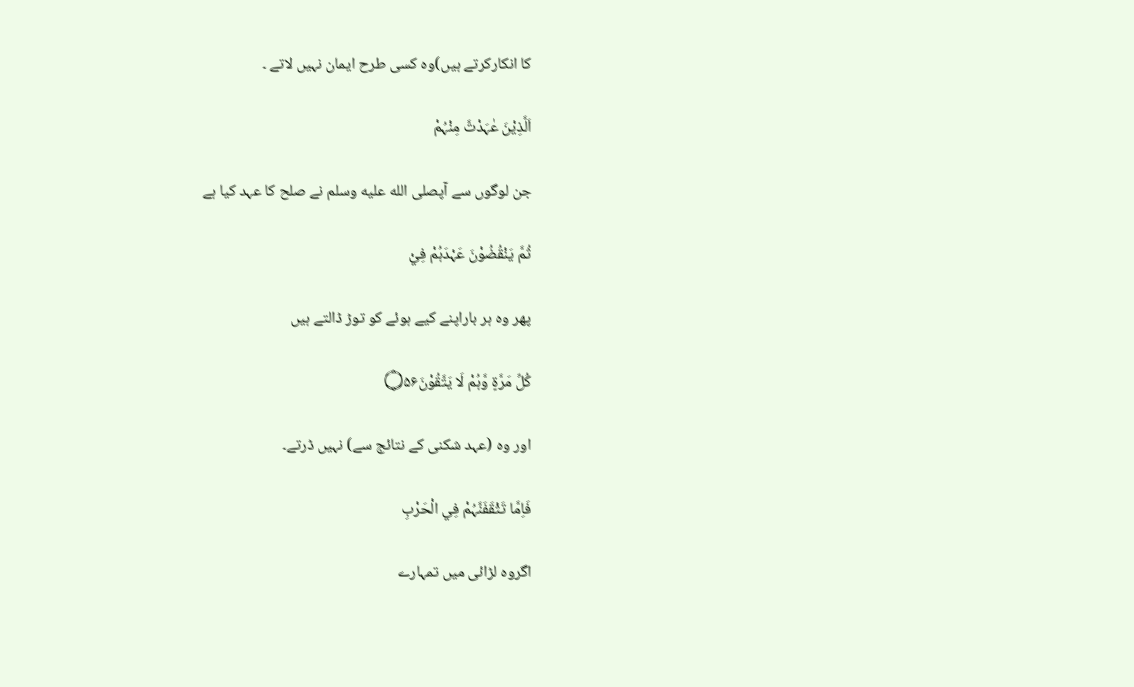کا انکارکرتے ہیں)وہ کسی طرح ایمان نہیں لاتے ۔

اَلَّذِيْنَ عٰہَدْتَّ مِنْہُمْ

جن لوگوں سے آپصلى الله عليه وسلم نے صلح کا عہد کیا ہے

ثُمَّ يَنْقُضُوْنَ عَہْدَہُمْ فِيْ

پھر وہ ہر باراپنے کیے ہوئے کو توڑ ڈالتے ہیں

كُلِّ مَرَّۃٍ وَّہُمْ لَا يَتَّقُوْنَ۝۵۶

اور وہ (عہد شکنی کے نتائج سے) نہیں ڈرتے۔

فَاِمَّا تَثْقَفَنَّہُمْ فِي الْحَرْبِ

اگروہ لڑائی میں تمہارے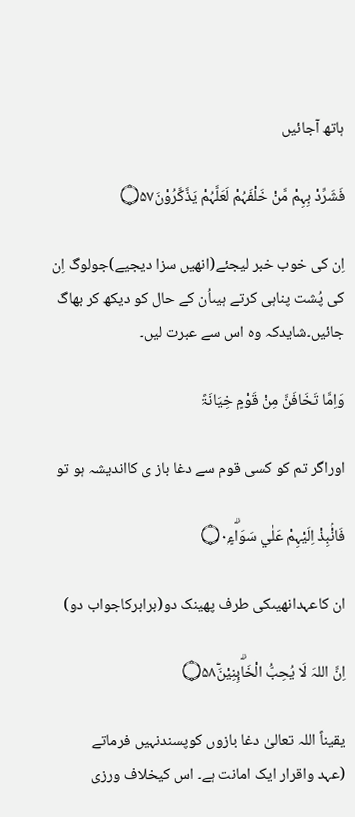ہاتھ آجائیں

فَشَرِّدْ بِہِمْ مَّنْ خَلْفَہُمْ لَعَلَّہُمْ يَذَّكَّرُوْنَ۝۵۷

اِن کی خوب خبر لیجئے(انھیں سزا دیجیے)جولوگ اِن کی پُشت پناہی کرتے ہیںاُن کے حال کو دیکھ کر بھاگ جائیں۔شایدکہ وہ اس سے عبرت لیں۔

وَاِمَّا تَخَافَنَّ مِنْ قَوْمٍ خِيَانَۃً

اوراگر تم کو کسی قوم سے دغا باز ی کااندیشہ ہو تو

فَانْۢبِذْ اِلَيْہِمْ عَلٰي سَوَاۗءٍ۝۰ۭ

ان کاعہدانھیںکی طرف پھینک دو(برابرکاجواب دو)

اِنَّ اللہَ لَا يُحِبُّ الْخَاۗىِٕنِيْنَ۝۵۸ۧ

یقیناً اللہ تعالیٰ دغا بازوں کوپسندنہیں فرماتے
(عہد واقرار ایک امانت ہے۔ اس کیخلاف ورزی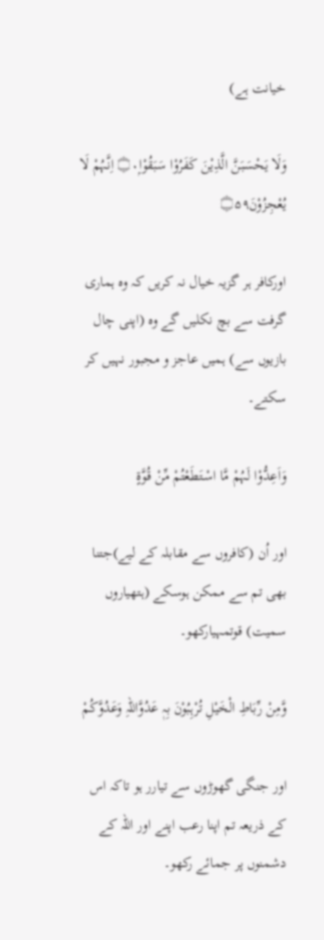خیانت ہے)

وَلَا يَحْسَبَنَّ الَّذِيْنَ كَفَرُوْا سَبَقُوْا۝۰ۭ اِنَّہُمْ لَا يُعْجِزُوْنَ۝۵۹

اورکافر ہر گزیہ خیال نہ کریں کہ وہ ہماری گرفت سے بچ نکلیں گے وہ (اپنی چال بازیوں سے) ہمیں عاجز و مجبور نہیں کر سکتے۔

وَاَعِدُّوْا لَہُمْ مَّا اسْـتَطَعْتُمْ مِّنْ قُوَّۃٍ

اور اُن (کافروں سے مقابلہ کے لیے)جتنا بھی تم سے ممکن ہوسکے (ہتھیاروں سمیت) قوتمہیارکھو۔

وَّمِنْ رِّبَاطِ الْخَيْلِ تُرْہِبُوْنَ بِہٖ عَدُوَّاللہِ وَعَدُوَّكُمْ

اور جنگی گھوڑوں سے تیارر ہو تاکہ اس کے ذریعہ تم اپنا رعب اپنے اور اللہ کے دشمنوں پر جمائے رکھو۔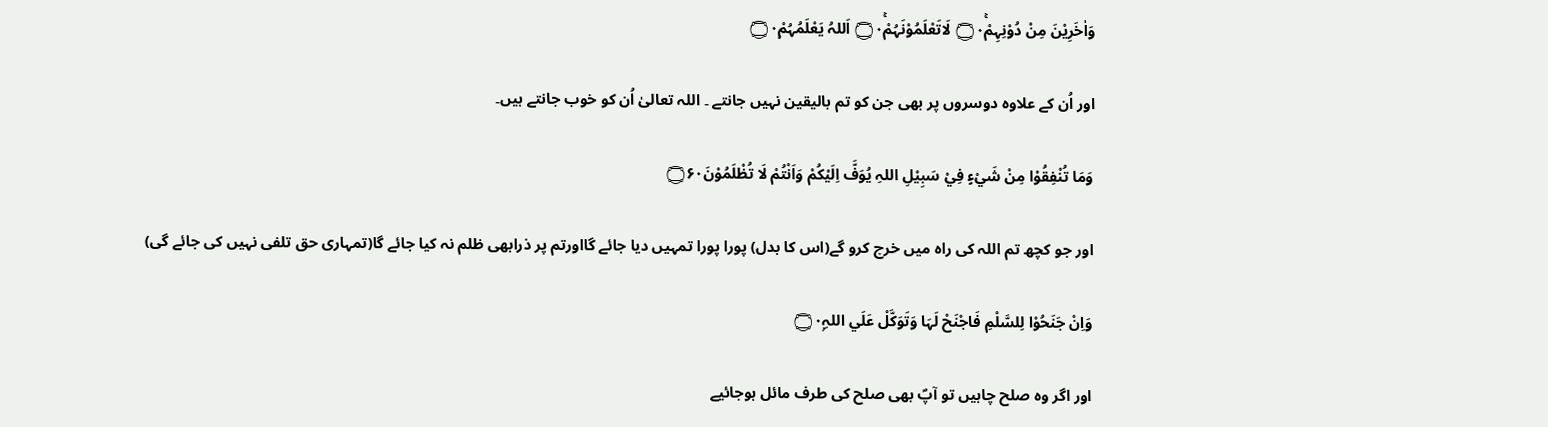وَاٰخَرِيْنَ مِنْ دُوْنِہِمْ۝۰ۚ لَاتَعْلَمُوْنَہُمْ۝۰ۚ اَللہُ يَعْلَمُہُمْ۝۰ۭ

اور اُن کے علاوہ دوسروں پر بھی جن کو تم بالیقین نہیں جانتے ۔ اللہ تعالیٰ اُن کو خوب جانتے ہیں۔

وَمَا تُنْفِقُوْا مِنْ شَيْءٍ فِيْ سَبِيْلِ اللہِ يُوَفَّ اِلَيْكُمْ وَاَنْتُمْ لَا تُظْلَمُوْنَ۝۶۰

اور جو کچھ تم اللہ کی راہ میں خرچ کرو گے(اس کا بدل) پورا پورا تمہیں دیا جائے گااورتم پر ذرابھی ظلم نہ کیا جائے گا(تمہاری حق تلفی نہیں کی جائے گی)

وَاِنْ جَنَحُوْا لِلسَّلْمِ فَاجْنَحْ لَہَا وَتَوَكَّلْ عَلَي اللہِ۝۰ۭ

اور اگر وہ صلح چاہیں تو آپؐ بھی صلح کی طرف مائل ہوجائیے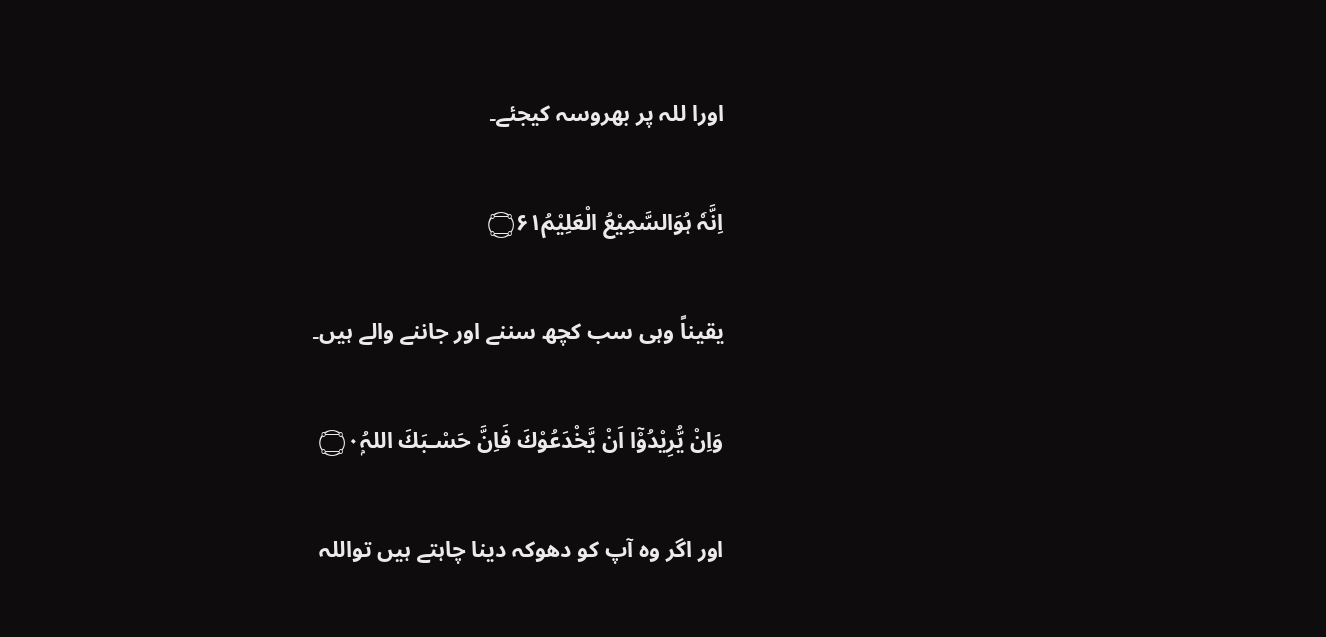اورا للہ پر بھروسہ کیجئے۔

اِنَّہٗ ہُوَالسَّمِيْعُ الْعَلِيْمُ۝۶۱

یقیناً وہی سب کچھ سننے اور جاننے والے ہیں۔

وَاِنْ يُّرِيْدُوْٓا اَنْ يَّخْدَعُوْكَ فَاِنَّ حَسْـبَكَ اللہُ۝۰ۭ

اور اگر وہ آپ کو دھوکہ دینا چاہتے ہیں تواللہ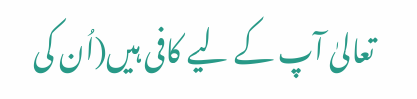تعالیٰ آپ کے لیے کافی ہیں(اُن کی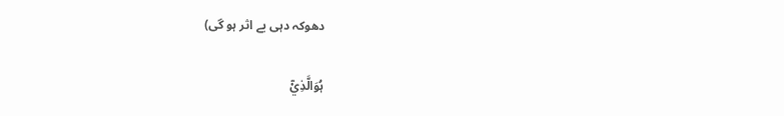دھوکہ دہی بے اثر ہو گی)

ہُوَالَّذِيْٓ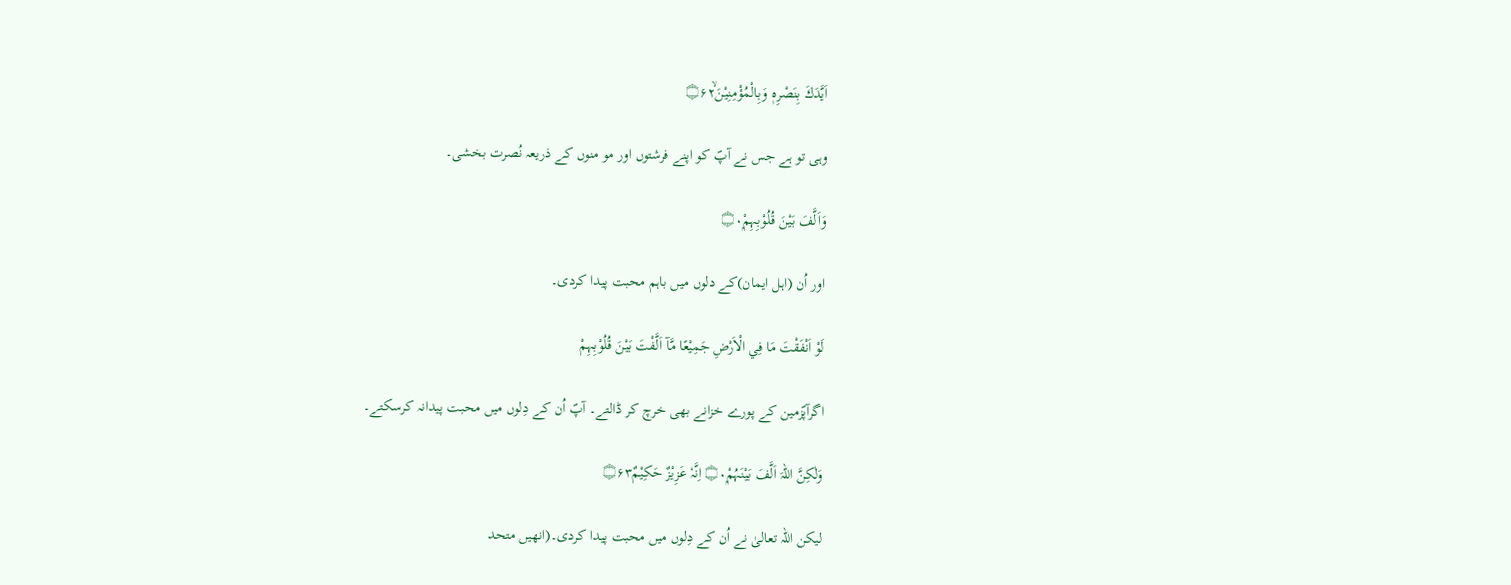اَيَّدَكَ بِنَصْرِہٖ وَبِالْمُؤْمِنِيْنَ۝۶۲ۙ

وہی تو ہے جس نے آپؐ کو اپنے فرشتوں اور مو منوں کے ذریعہ نُصرت بخشی۔

وَاَلَّفَ بَيْنَ قُلُوْبِہِمْ۝۰ۭ

اور اُن (اہل ایمان)کے دلوں میں باہم محبت پیدا کردی۔

لَوْ اَنْفَقْتَ مَا فِي الْاَرْضِ جَمِيْعًا مَّآ اَلَّفْتَ بَيْنَ قُلُوْبِہِمْ

اگرآپؐزمین کے پورے خزانے بھی خرچ کر ڈالتے۔ آپؐ اُن کے دِلوں میں محبت پیدانہ کرسکتے۔

وَلٰكِنَّ اللہَ اَلَّفَ بَيْنَہُمْ۝۰ۭ اِنَّہٗ عَزِيْزٌ حَكِيْمٌ۝۶۳

لیکن اللہ تعالیٰ نے اُن کے دِلوں میں محبت پیدا کردی۔(انھیں متحد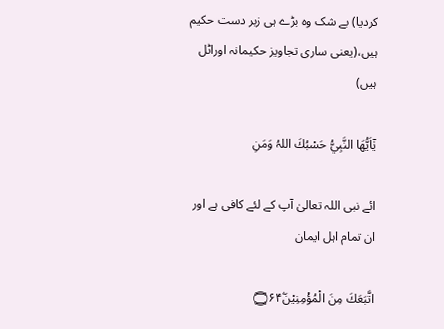کردیا) بے شک وہ بڑے ہی زبر دست حکیم ہیں،(یعنی ساری تجاویز حکیمانہ اوراٹل ہیں)

يٰٓاَيُّھَا النَّبِيُّ حَسْبُكَ اللہُ وَمَنِ

ائے نبی اللہ تعالیٰ آپ کے لئے کافی ہے اور ان تمام اہل ایمان

اتَّبَعَكَ مِنَ الْمُؤْمِنِيْنَ۝۶۴ۧ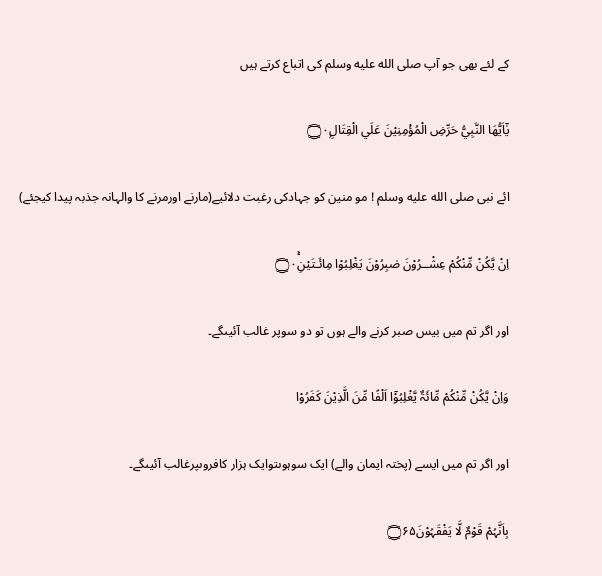کے لئے بھی جو آپ صلى الله عليه وسلم کی اتباع کرتے ہیں

يٰٓاَيُّھَا النَّبِيُّ حَرِّضِ الْمُؤْمِنِيْنَ عَلَي الْقِتَالِ۝۰ۭ

ائے نبی صلى الله عليه وسلم ! مو منین کو جہادکی رغبت دلائیے(مارنے اورمرنے کا والہانہ جذبہ پیدا کیجئے)

اِنْ يَّكُنْ مِّنْكُمْ عِشْــرُوْنَ صٰبِرُوْنَ يَغْلِبُوْا مِائَـتَيْنِ۝۰ۚ

اور اگر تم میں بیس صبر کرنے والے ہوں تو دو سوپر غالب آئیںگے۔

وَاِنْ يَّكُنْ مِّنْكُمْ مِّائَۃٌ يَّغْلِبُوْٓا اَلْفًا مِّنَ الَّذِيْنَ كَفَرُوْا

اور اگر تم میں ایسے (پختہ ایمان والے) ایک سوہوںتوایک ہزار کافروںپرغالب آئیںگے۔

بِاَنَّہُمْ قَوْمٌ لَّا يَفْقَہُوْنَ۝۶۵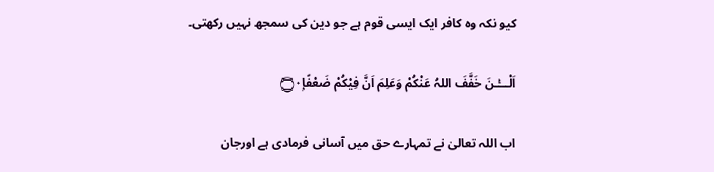کیو نکہ وہ کافر ایک ایسی قوم ہے جو دین کی سمجھ نہیں رکھتی۔

اَلْـــٰٔـنَ خَفَّفَ اللہُ عَنْكُمْ وَعَلِمَ اَنَّ فِيْكُمْ ضَعْفًا۝۰ۭ

اب اللہ تعالیٰ نے تمہارے حق میں آسانی فرمادی ہے اورجان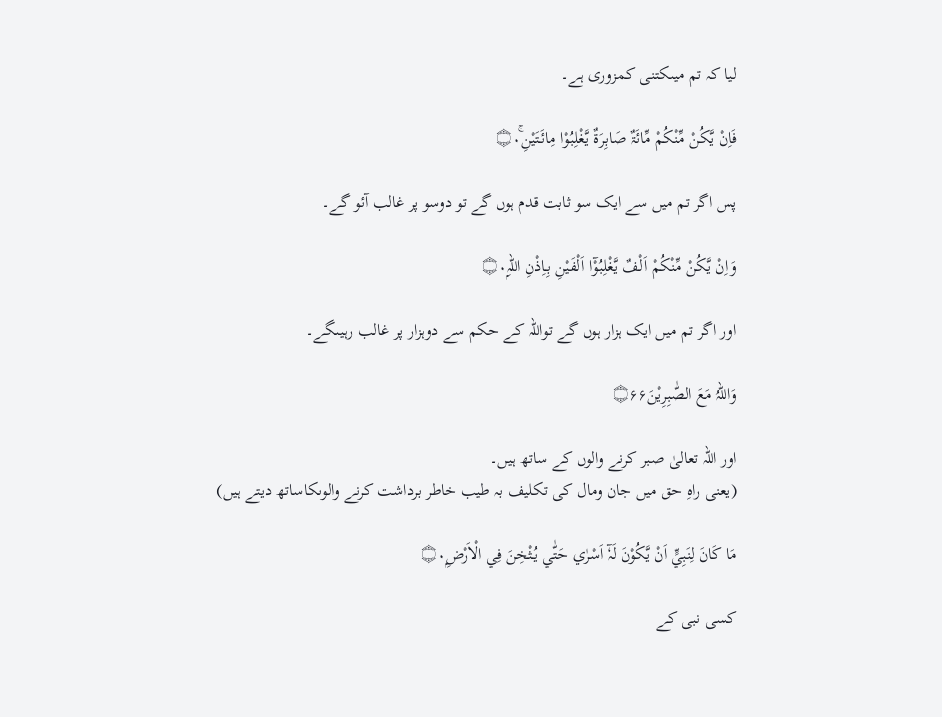لیا کہ تم میںکتنی کمزوری ہے۔

فَاِنْ يَّكُنْ مِّنْكُمْ مِّائَۃٌ صَابِرَۃٌ يَّغْلِبُوْا مِائَتَيْنِ۝۰ۚ

پس اگر تم میں سے ایک سو ثابت قدم ہوں گے تو دوسو پر غالب آئو گے۔

وَاِنْ يَّكُنْ مِّنْكُمْ اَلْفٌ يَّغْلِبُوْٓا اَلْفَيْنِ بِـاِذْنِ اللہِ۝۰ۭ

اور اگر تم میں ایک ہزار ہوں گے تواللہ کے حکم سے دوہزار پر غالب رہیںگے۔

وَاللہُ مَعَ الصّٰبِرِيْنَ۝۶۶

اور اللہ تعالیٰ صبر کرنے والوں کے ساتھ ہیں۔
(یعنی راہِ حق میں جان ومال کی تکلیف بہ طیب خاطر برداشت کرنے والوںکاساتھ دیتے ہیں)

مَا كَانَ لِنَبِيٍّ اَنْ يَّكُوْنَ لَہٗٓ اَسْرٰي حَتّٰي يُثْخِنَ فِي الْاَرْضِ۝۰ۭ

کسی نبی کے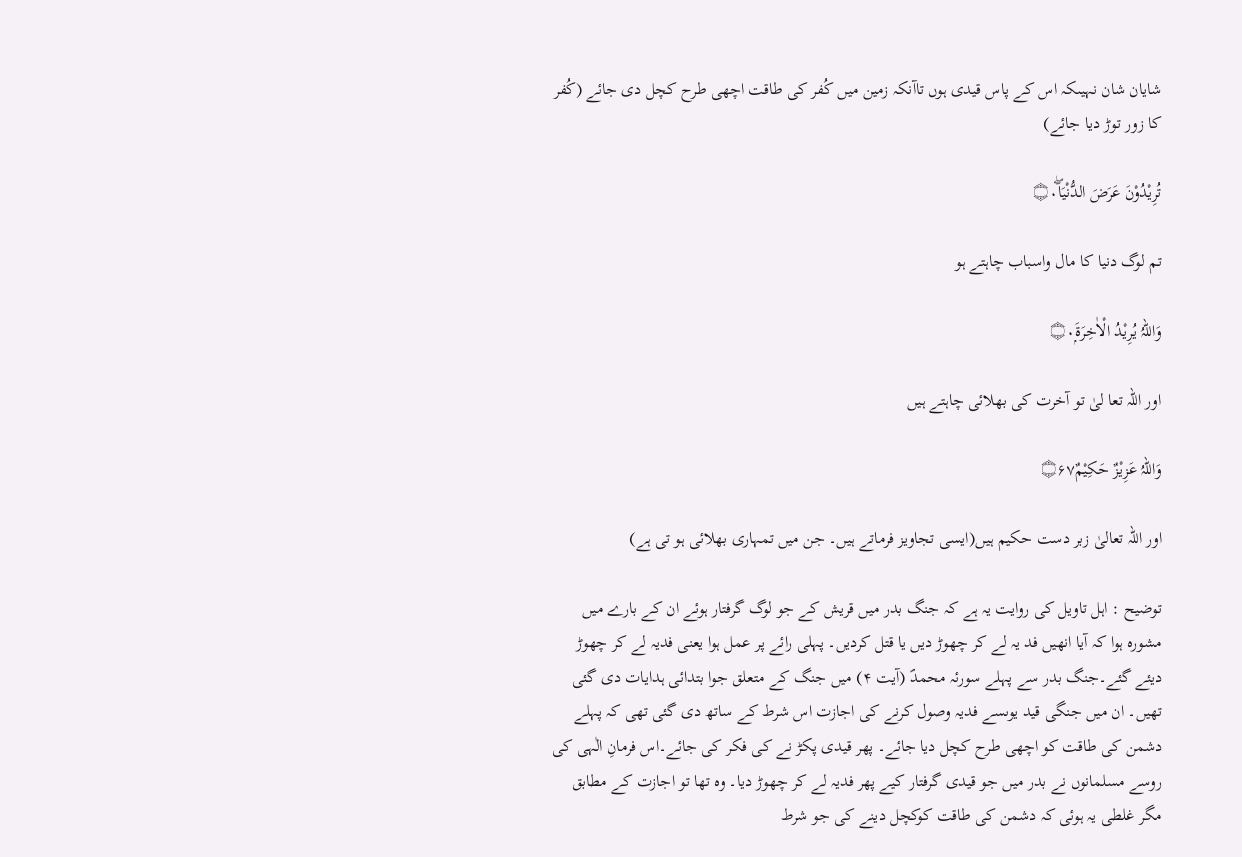شایان شان نہیںکہ اس کے پاس قیدی ہوں تاآنکہ زمین میں کُفر کی طاقت اچھی طرح کچل دی جائے (کُفر کا زور توڑ دیا جائے)

تُرِيْدُوْنَ عَرَضَ الدُّنْيَا۝۰ۤۖ

تم لوگ دنیا کا مال واسباب چاہتے ہو

وَاللہُ يُرِيْدُ الْاٰخِرَۃَ۝۰ۭ

اور اللہ تعا لیٰ تو آخرت کی بھلائی چاہتے ہیں

وَاللہُ عَزِيْزٌ حَكِيْمٌ۝۶۷

اور اللہ تعالیٰ زبر دست حکیم ہیں(ایسی تجاویز فرماتے ہیں۔ جن میں تمہاری بھلائی ہو تی ہے)

توضیح : اہل تاویل کی روایت یہ ہے کہ جنگ بدر میں قریش کے جو لوگ گرفتار ہوئے ان کے بارے میں مشورہ ہوا کہ آیا انھیں فد یہ لے کر چھوڑ دیں یا قتل کردیں۔ پہلی رائے پر عمل ہوا یعنی فدیہ لے کر چھوڑ دیئے گئے۔جنگ بدر سے پہلے سورئہ محمدؐ (آیت ۴) میں جنگ کے متعلق جوا بتدائی ہدایات دی گئی تھیں۔ ان میں جنگی قید یوںسے فدیہ وصول کرنے کی اجازت اس شرط کے ساتھ دی گئی تھی کہ پہلے دشمن کی طاقت کو اچھی طرح کچل دیا جائے۔ پھر قیدی پکڑ نے کی فکر کی جائے۔اس فرمانِ الٰہی کی روسے مسلمانوں نے بدر میں جو قیدی گرفتار کیے پھر فدیہ لے کر چھوڑ دیا۔ وہ تھا تو اجازت کے مطابق مگر غلطی یہ ہوئی کہ دشمن کی طاقت کوکچل دینے کی جو شرط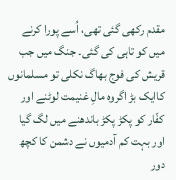مقدم رکھی گئی تھی، اُسے پورا کرنے میں کو تاہی کی گئی۔ جنگ میں جب قریش کی فوج بھاگ نکلی تو مسلمانوں کاایک بڑ اگروہ مالِ غنیمت لوٹنے اور کفّار کو پکڑ پکڑ باندھنے میں لگ گیا اور بہت کم آدمیوں نے دشمن کا کچھ دور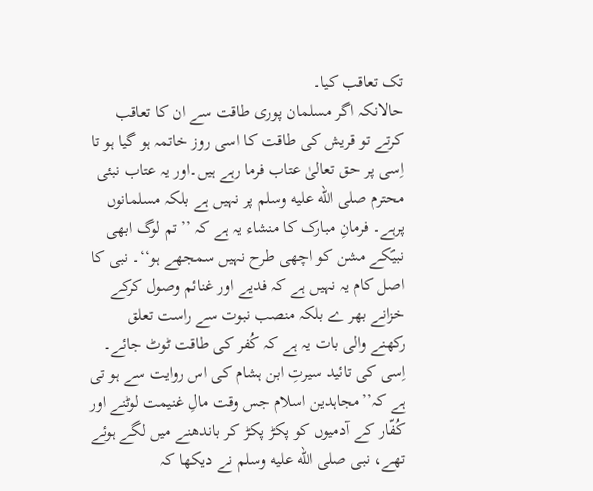تک تعاقب کیا۔
حالانکہ اگر مسلمان پوری طاقت سے ان کا تعاقب کرتے تو قریش کی طاقت کا اسی روز خاتمہ ہو گیا ہو تا اِسی پر حق تعالیٰ عتاب فرما رہے ہیں۔اور یہ عتاب نبئی محترم صلى الله عليه وسلم پر نہیں ہے بلکہ مسلمانوں پرہے۔ فرمانِ مبارک کا منشاء یہ ہے کہ ’’تم لوگ ابھی نبیؐکے مشن کو اچھی طرح نہیں سمجھے ہو‘‘۔ نبی کا اصل کام یہ نہیں ہے کہ فدیے اور غنائم وصول کرکے خزانے بھر ے بلکہ منصب نبوت سے راست تعلق رکھنے والی بات یہ ہے کہ کُفر کی طاقت ٹوٹ جائے۔ اِسی کی تائید سیرتِ ابن ہشام کی اس روایت سے ہو تی ہے کہ’’مجاہدین اسلام جس وقت مالِ غنیمت لوٹنے اور کُفّار کے آدمیوں کو پکڑ پکڑ کر باندھنے میں لگے ہوئے تھے، نبی صلى الله عليه وسلم نے دیکھا کہ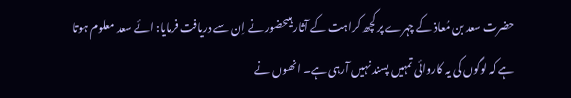حضرت سعد بن مُعاذ کے چہرے پر کچھ کراہت کے آثار ہیںحضور نے اِن سے دریافت فرمایا: ائے سعد معلوم ہوتا ہے کہ لوگوں کی یہ کاروائی تمہیں پسند نہیں آرہی ہے۔ انھوں نے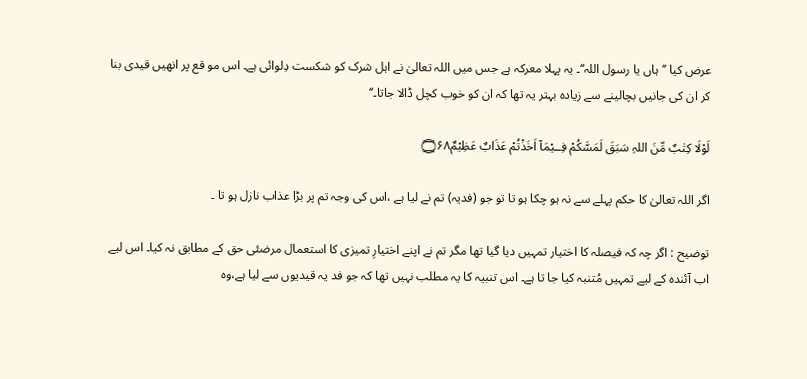عرض کیا ’’ہاں یا رسول اللہ‘‘۔ یہ پہلا معرکہ ہے جس میں اللہ تعالیٰ نے اہل شرک کو شکست دِلوائی ہے۔ اس مو قع پر انھیں قیدی بنا کر ان کی جانیں بچالینے سے زیادہ بہتر یہ تھا کہ ان کو خوب کچل ڈالا جاتا۔‘‘

لَوْلَا كِتٰبٌ مِّنَ اللہِ سَبَقَ لَمَسَّكُمْ فِــيْمَآ اَخَذْتُمْ عَذَابٌ عَظِيْمٌ۝۶۸

اگر اللہ تعالیٰ کا حکم پہلے سے نہ ہو چکا ہو تا تو جو (فدیہ) تم نے لیا ہے ،اس کی وجہ تم پر بڑا عذاب نازل ہو تا ۔

توضیح : اگر چہ کہ فیصلہ کا اختیار تمہیں دیا گیا تھا مگر تم نے اپنے اختیارِ تمیزی کا استعمال مرضئی حق کے مطابق نہ کیا۔ اس لیے اب آئندہ کے لیے تمہیں مُتنبہ کیا جا تا ہے۔ اس تنبیہ کا یہ مطلب نہیں تھا کہ جو فد یہ قیدیوں سے لیا ہے،وہ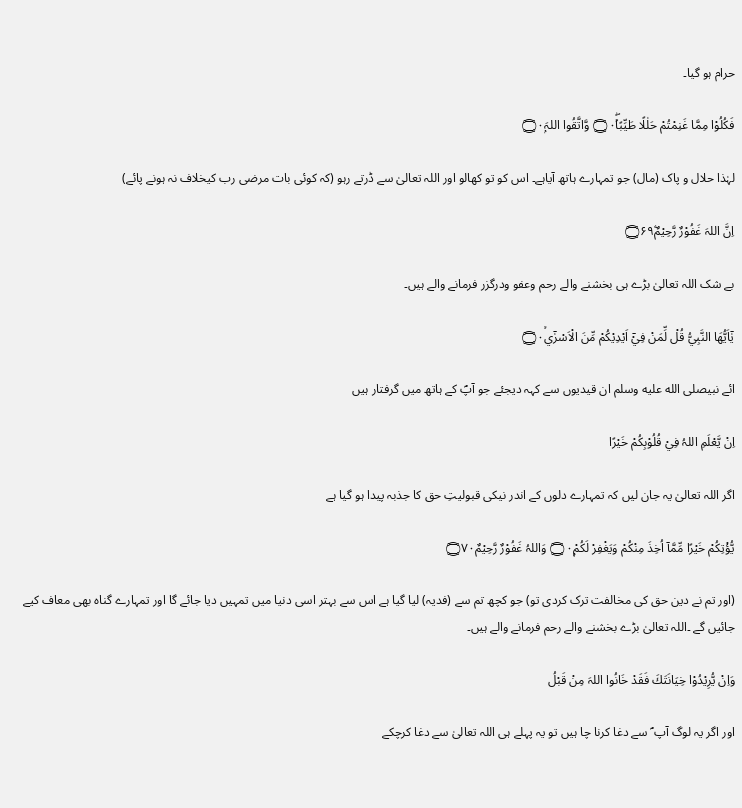حرام ہو گیا۔

فَكُلُوْا مِمَّا غَنِمْتُمْ حَلٰلًا طَيِّبًا۝۰ۡۖ وَّاتَّقُوا اللہَ۝۰ۭ

لہٰذا حلال و پاک (مال) جو تمہارے ہاتھ آیاہے۔ اس کو تو کھالو اور اللہ تعالیٰ سے ڈرتے رہو (کہ کوئی بات مرضی رب کیخلاف نہ ہونے پائے)

اِنَّ اللہَ غَفُوْرٌ رَّحِيْمٌ۝۶۹ۧ

بے شک اللہ تعالیٰ بڑے ہی بخشنے والے رحم وعفو ودرگزر فرمانے والے ہیں۔

يٰٓاَيُّھَا النَّبِيُّ قُلْ لِّمَنْ فِيْٓ اَيْدِيْكُمْ مِّنَ الْاَسْرٰٓي۝۰ۙ

ائے نبیصلى الله عليه وسلم ان قیدیوں سے کہہ دیجئے جو آپؐ کے ہاتھ میں گرفتار ہیں

اِنْ يَّعْلَمِ اللہُ فِيْ قُلُوْبِكُمْ خَيْرًا

اگر اللہ تعالیٰ یہ جان لیں کہ تمہارے دلوں کے اندر نیکی قبولیتِ حق کا جذبہ پیدا ہو گیا ہے

يُّؤْتِكُمْ خَيْرًا مِّمَّآ اُخِذَ مِنْكُمْ وَيَغْفِرْ لَكُمْ۝۰ۭ وَاللہُ غَفُوْرٌ رَّحِيْمٌ۝۷۰

(اور تم نے دین حق کی مخالفت ترک کردی تو) جو کچھ تم سے (فدیہ) لیا گیا ہے اس سے بہتر اسی دنیا میں تمہیں دیا جائے گا اور تمہارے گناہ بھی معاف کیے جائیں گے ۔اللہ تعالیٰ بڑے بخشنے والے رحم فرمانے والے ہیں۔

وَاِنْ يُّرِيْدُوْا خِيَانَتَكَ فَقَدْ خَانُوا اللہَ مِنْ قَبْلُ

اور اگر یہ لوگ آپ ؐ سے دغا کرنا چا ہیں تو یہ پہلے ہی اللہ تعالیٰ سے دغا کرچکے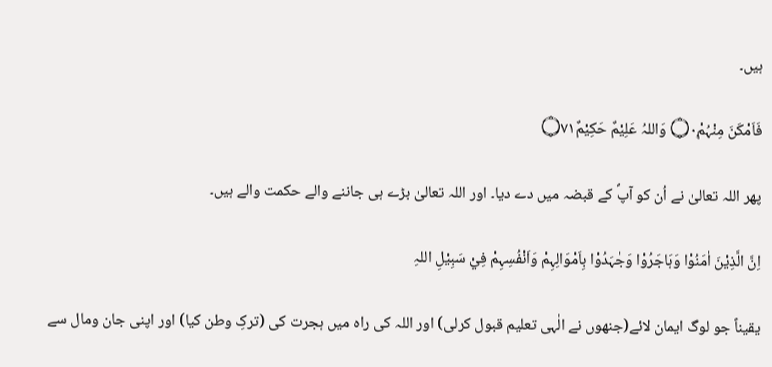ہیں۔

فَاَمْكَنَ مِنْہُمْ۝۰ۭ وَاللہُ عَلِيْمٌ حَكِيْمٌ۝۷۱

پھر اللہ تعالیٰ نے اُن کو آپؐ کے قبضہ میں دے دیا۔ اور اللہ تعالیٰ بڑے ہی جاننے والے حکمت والے ہیں۔

اِنَّ الَّذِيْنَ اٰمَنُوْا وَہَاجَرُوْا وَجٰہَدُوْا بِاَمْوَالِہِمْ وَاَنْفُسِہِمْ فِيْ سَبِيْلِ اللہِ

یقیناً جو لوگ ایمان لائے(جنھوں نے الٰہی تعلیم قبول کرلی) اور اللہ کی راہ میں ہجرت کی (ترکِ وطن کیا) اور اپنی جان ومال سے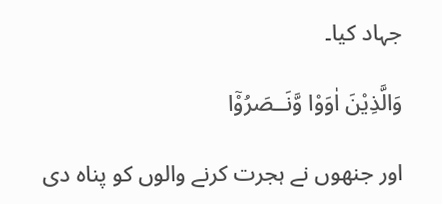جہاد کیا۔

وَالَّذِيْنَ اٰوَوْا وَّنَــصَرُوْٓا

اور جنھوں نے ہجرت کرنے والوں کو پناہ دی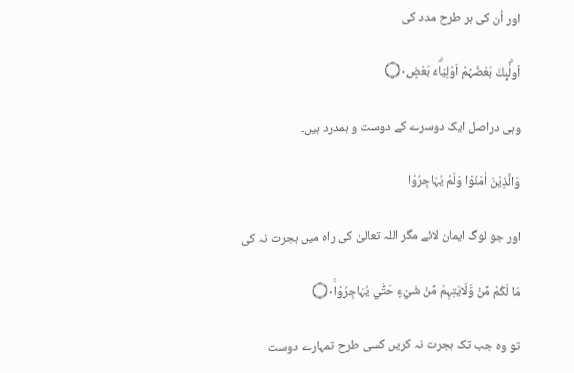اور اُن کی ہر طرح مدد کی

اُولٰۗىِٕكَ بَعْضُہُمْ اَوْلِيَاۗءُ بَعْضٍ۝۰ۭ

وہی دراصل ایک دوسرے کے دوست و ہمدرد ہیں۔

وَالَّذِيْنَ اٰمَنُوْا وَلَمْ يُہَاجِرُوْا

اور جو لوگ ایمان لائے مگر اللہ تعالیٰ کی راہ میں ہجرت نہ کی

مَا لَكُمْ مِّنْ وَّلَايَتِہِمْ مِّنْ شَيْءٍ حَتّٰي يُہَاجِرُوْا۝۰ۚ

تو وہ جب تک ہجرت نہ کریں کسی طرح تمہارے دوست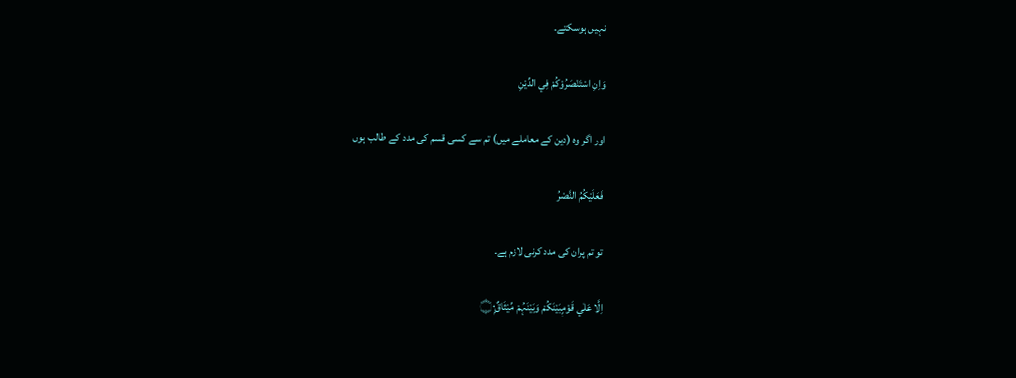نہیں ہوسکتے۔

وَاِنِ اسْتَنْصَرُوْكُمْ فِي الدِّيْنِ

اور اگر وہ (دین کے معاملے میں) تم سے کسی قسم کی مدد کے طالب ہوں

فَعَلَيْكُمُ النَّصْرُ

تو تم پران کی مدد کرنی لازم ہے۔

اِلَّا عَلٰي قَوْمٍؚبَيْنَكُمْ وَبَيْنَہُمْ مِّيْثَاقٌ۝۰ۭ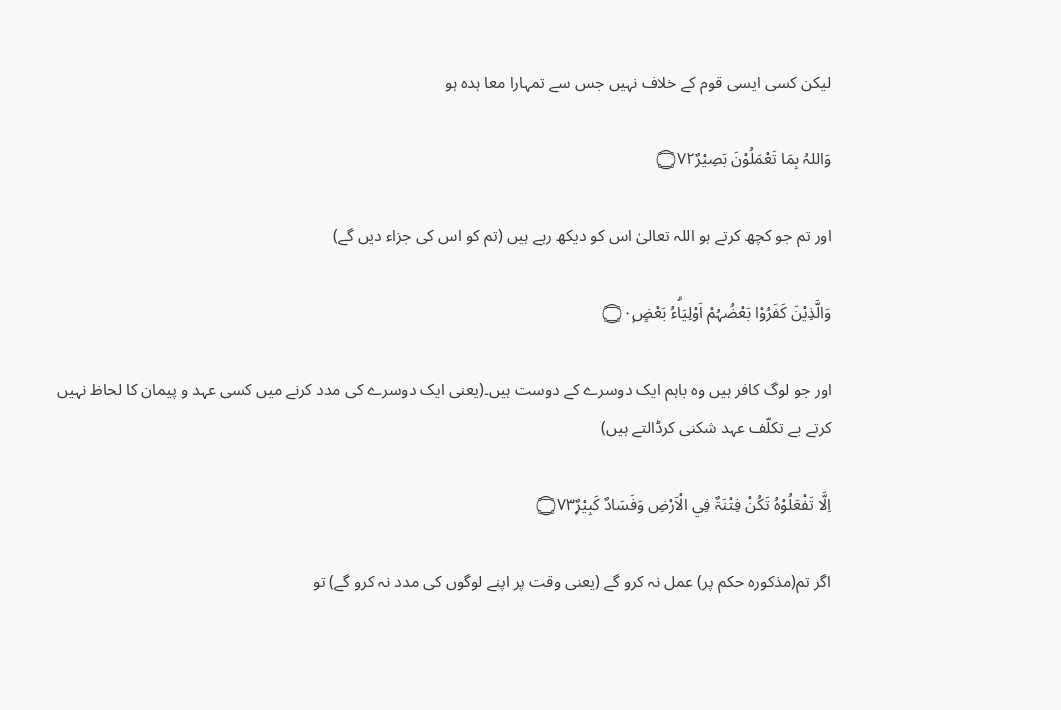لیکن کسی ایسی قوم کے خلاف نہیں جس سے تمہارا معا ہدہ ہو

وَاللہُ بِمَا تَعْمَلُوْنَ بَصِيْرٌ۝۷۲

اور تم جو کچھ کرتے ہو اللہ تعالیٰ اس کو دیکھ رہے ہیں (تم کو اس کی جزاء دیں گے)

وَالَّذِيْنَ كَفَرُوْا بَعْضُہُمْ اَوْلِيَاۗءُ بَعْضٍ۝۰ۭ

اور جو لوگ کافر ہیں وہ باہم ایک دوسرے کے دوست ہیں۔(یعنی ایک دوسرے کی مدد کرنے میں کسی عہد و پیمان کا لحاظ نہیں کرتے بے تکلّف عہد شکنی کرڈالتے ہیں)

اِلَّا تَفْعَلُوْہُ تَكُنْ فِتْنَۃٌ فِي الْاَرْضِ وَفَسَادٌ كَبِيْرٌ۝۷۳ۭ

اگر تم(مذکورہ حکم پر) عمل نہ کرو گے (یعنی وقت پر اپنے لوگوں کی مدد نہ کرو گے) تو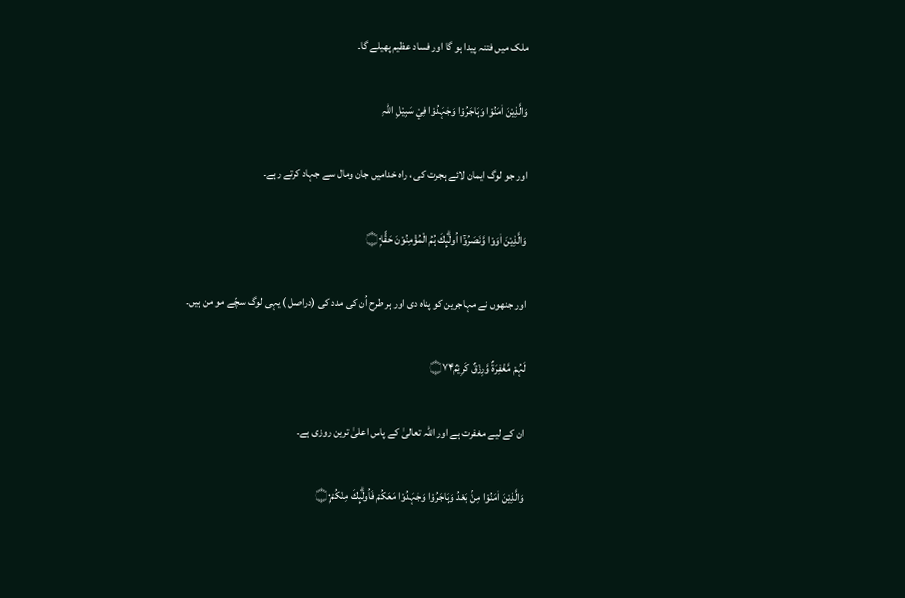ملک میں فتنہ پیدا ہو گا اور فساد عظیم پھیلے گا۔

وَالَّذِيْنَ اٰمَنُوْا وَہَاجَرُوْا وَجٰہَدُوْا فِيْ سَبِيْلِ اللہِ

اور جو لوگ ایمان لائے ہجرت کی ، راہ خدامیں جان ومال سے جہاد کرتے رہے۔

وَالَّذِيْنَ اٰوَوْا وَّنَصَرُوْٓا اُولٰۗىِٕكَ ہُمُ الْمُؤْمِنُوْنَ حَقًّا۝۰ۭ

اور جنھوں نے مہاجرین کو پناہ دی اور ہر طرح اُن کی مدد کی (دراصل ) یہی لوگ سچّے مو من ہیں۔

لَہُمْ مَّغْفِرَۃٌ وَّرِزْقٌ كَرِيْمٌ۝۷۴

ان کے لیے مغفرت ہے اور اللہ تعالیٰ کے پاس اعلیٰ ترین روزی ہے۔

وَالَّذِيْنَ اٰمَنُوْا مِنْۢ بَعْدُ وَہَاجَرُوْا وَجٰہَدُوْا مَعَكُمْ فَاُولٰۗىِٕكَ مِنْكُمْ۝۰ۭ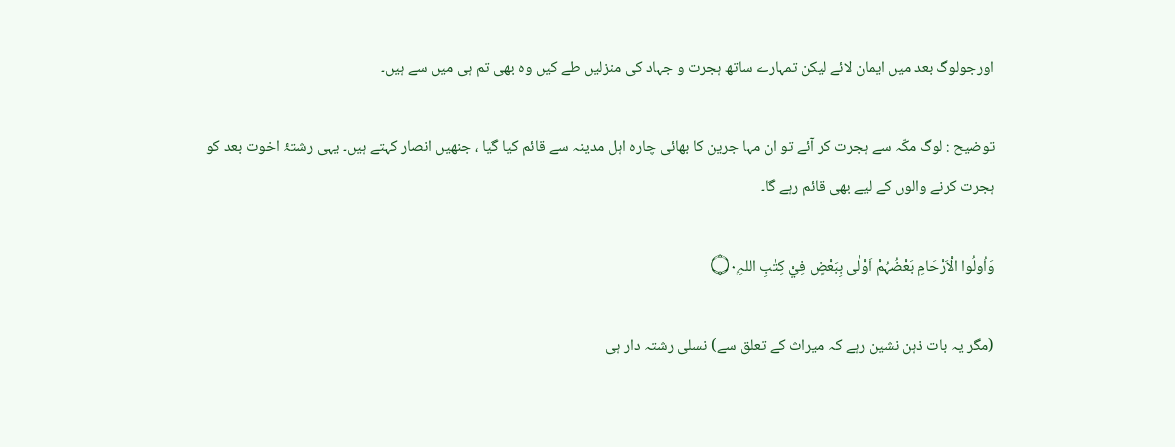اورجولوگ بعد میں ایمان لائے لیکن تمہارے ساتھ ہجرت و جہاد کی منزلیں طے کیں وہ بھی تم ہی میں سے ہیں۔

توضیح : لوگ مکّہ سے ہجرت کر آئے تو ان مہا جرین کا بھائی چارہ اہل مدینہ سے قائم کیا گیا ، جنھیں انصار کہتے ہیں۔ یہی رشتۂ اخوت بعد کو ہجرت کرنے والوں کے لیے بھی قائم رہے گا۔

وَاُولُوا الْاَرْحَامِ بَعْضُہُمْ اَوْلٰى بِبَعْضٍ فِيْ كِتٰبِ اللہِ۝۰ۭ

(مگر یہ بات ذہن نشین رہے کہ میراث کے تعلق سے) نسلی رشتہ دار ہی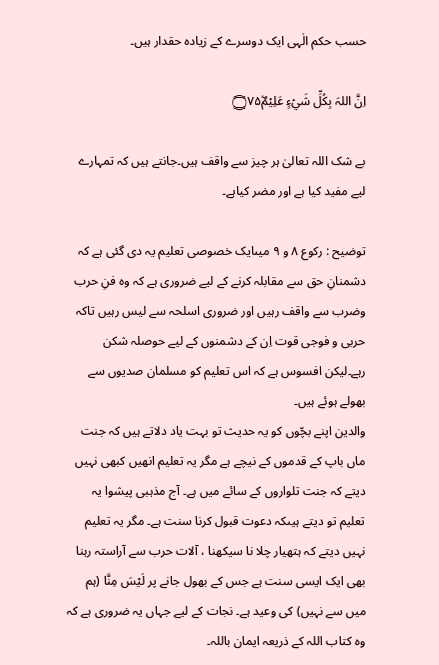حسب حکم الٰہی ایک دوسرے کے زیادہ حقدار ہیں۔

اِنَّ اللہَ بِكُلِّ شَيْءٍ عَلِيْمٌ۝۷۵ۧ

بے شک اللہ تعالیٰ ہر چیز سے واقف ہیں۔جانتے ہیں کہ تمہارے لیے مفید کیا ہے اور مضر کیاہے۔

توضیح : رکوع ۸ و ۹ میںایک خصوصی تعلیم یہ دی گئی ہے کہ دشمنانِ حق سے مقابلہ کرنے کے لیے ضروری ہے کہ وہ فنِ حرب وضرب سے واقف رہیں اور ضروری اسلحہ سے لیس رہیں تاکہ حربی و فوجی قوت اِن کے دشمنوں کے لیے حوصلہ شکن رہے۔لیکن افسوس ہے کہ اس تعلیم کو مسلمان صدیوں سے بھولے ہوئے ہیں۔
والدین اپنے بچّوں کو یہ حدیث تو بہت یاد دلاتے ہیں کہ جنت ماں باپ کے قدموں کے نیچے ہے مگر یہ تعلیم انھیں کبھی نہیں دیتے کہ جنت تلواروں کے سائے میں ہے۔ آج مذہبی پیشوا یہ تعلیم تو دیتے ہیںکہ دعوت قبول کرنا سنت ہے۔ مگر یہ تعلیم نہیں دیتے کہ ہتھیار چلا نا سیکھنا ، آلات حرب سے آراستہ رہنا بھی ایک ایسی سنت ہے جس کے بھول جانے پر لَیْسَ مِنَّا (ہم میں سے نہیں) کی وعید ہے۔ نجات کے لیے جہاں یہ ضروری ہے کہ وہ کتاب اللہ کے ذریعہ ایمان باللہ۔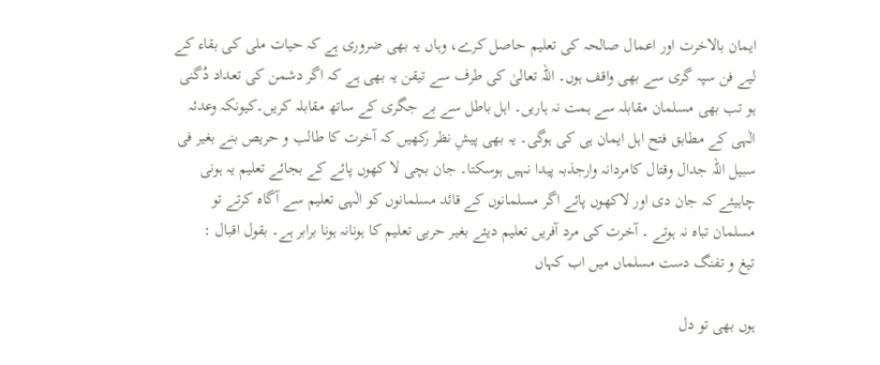ایمان بالاخرت اور اعمال صالحہ کی تعلیم حاصل کرے، وہاں یہ بھی ضروری ہے کہ حیات ملی کی بقاء کے لیے فن سپہ گری سے بھی واقف ہوں۔ اللہ تعالیٰ کی طرف سے تیقن یہ بھی ہے کہ اگر دشمن کی تعداد دُگنی ہو تب بھی مسلمان مقابلہ سے ہمت نہ ہاریں۔ اہل باطل سے بے جگری کے ساتھ مقابلہ کریں۔کیونکہ وعدئہ الٰہی کے مطابق فتح اہل ایمان ہی کی ہوگی۔ یہ بھی پیشِ نظر رکھیں کہ آخرت کا طالب و حریص بنے بغیر فی سبیل اللہ جدال وقتال کامردانہ وارجذبہ پیدا نہیں ہوسکتا۔ جان بچی لا کھوں پائے کے بجائے تعلیم یہ ہونی چاہیئے کہ جان دی اور لاکھوں پائے اگر مسلمانوں کے قائد مسلمانوں کو الٰہی تعلیم سے آگاہ کرتے تو مسلمان تباہ نہ ہوتے ۔ آخرت کی مرد آفریں تعلیم دیئے بغیر حربی تعلیم کا ہونانہ ہونا برابر ہے۔ بقول اقبال :
تیغ و تفنگ دست مسلماں میں اب کہاں

ہوں بھی تو دل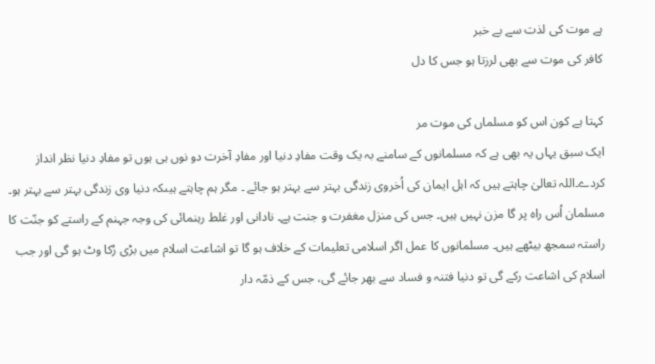ہے موت کی لذت سے بے خبر
کافر کی موت سے بھی لرزتا ہو جس کا دل

کہتا ہے کون اس کو مسلماں کی موت مر
ایک سبق یہاں یہ بھی ہے کہ مسلمانوں کے سامنے بہ یک وقت مفادِ دنیا اور مفادِ آخرت دو نوں ہی ہوں تو مفادِ دنیا نظر انداز کردے۔اللہ تعالیٰ چاہتے ہیں کہ اہل ایمان کی اُخروی زندگی بہتر سے بہتر ہو جائے ۔ مگر ہم چاہتے ہیںکہ دنیا وی زندگی بہتر سے بہتر ہو۔ مسلمان اُس راہ پر گا مزن نہیں ہیں۔ جس کی منزل مغفرت و جنت ہے۔ نادانی اور غلط رہنمائی کی وجہ جہنم کے راستے کو جنّت کا راستہ سمجھ بیٹھے ہیں۔ مسلمانوں کا عمل اگر اسلامی تعلیمات کے خلاف ہو گا تو اشاعت اسلام میں بڑی رُکا وٹ ہو گی اور جب اسلام کی اشاعت رکے گی تو دنیا فتنہ و فساد سے بھر جائے گی، جس کے ذمّہ دار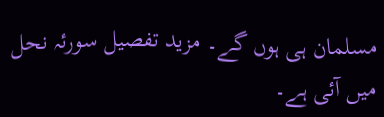مسلمان ہی ہوں گے۔ مزید تفصیل سورئہ نحل میں آئی ہے۔